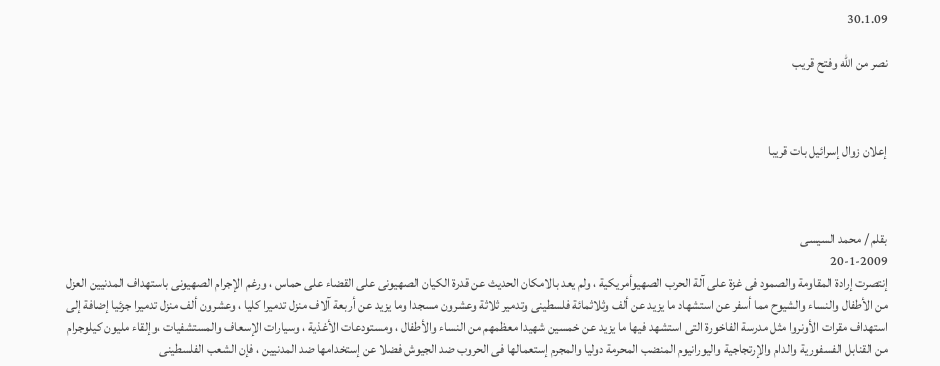30.1.09

نصر من الله وفتح قريب



إعلان زوال إسرائيل بات قريبا



بقلم / محمد السيسى
20-1-2009
إنتصرت إرادة المقاومة والصمود فى غزة على آلة الحرب الصهيوأمريكية ، ولم يعد بالامكان الحديث عن قدرة الكيان الصهيونى على القضاء على حماس ، ورغم الإجرام الصهيونى باستهداف المدنيين العزل من الأطفال والنساء والشيوح مما أسفر عن استشهاد ما يزيد عن ألف وثلاثمائة فلسطينى وتدمير ثلاثة وعشرون مسجدا وما يزيد عن أربعة آلاف منزل تدميرا كليا ، وعشرون ألف منزل تدميرا جزئيا إضافة إلى استهداف مقرات الأونروا مثل مدرسة الفاخورة التى استشهد فيها ما يزيد عن خمسين شهيدا معظمهم من النساء والأطفال ، ومستودعات الأغذية ، وسيارات الإسعاف والمستشفيات ،وإلقاء مليون كيلوجرام من القنابل الفسفورية والدام والإرتجاجية واليورانيوم المنضب المحرمة دوليا والمجرم إستعمالها فى الحروب ضد الجيوش فضلا عن إستخدامها ضد المدنيين ، فإن الشعب الفلسطينى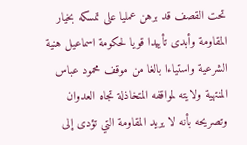تحت القصف قد برهن عمليا على تمسكه بخيار المقاومة وأبدى تأييدا قويا لحكومة اسماعيل هنية الشرعية واستياءا بالغا من موقف محمود عباس المنتهية ولايته لمواقفه المتخاذلة تجاه العدوان وتصريحه بأنه لا يريد المقاومة التي تؤدى إلى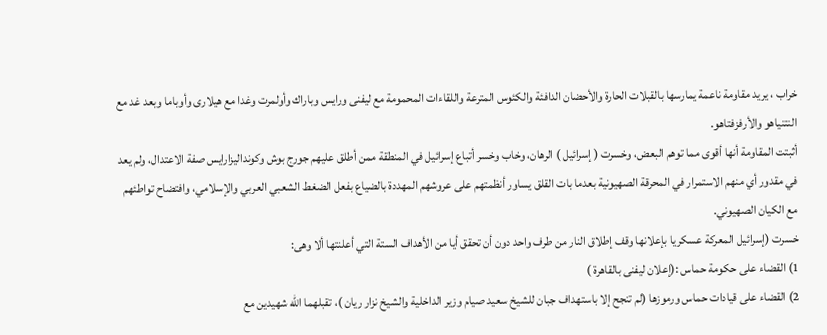خراب ، يريد مقاومة ناعمة يمارسها بالقبلات الحارة والأحضان الدافئة والكئوس المترعة واللقاءات المحمومة مع ليفنى ورايس وباراك وأولمرت وغدا مع هيلارى وأوباما وبعد غد مع النتنياهو والأرفزفتاهو.
أثبتت المقاومة أنها أقوى مما توهم البعض، وخسرت ( إسرائيل ) الرهان، وخاب وخسر أتباع إسرائيل في المنطقة ممن أطلق عليهم جورج بوش وكونداليزارايس صفة الاعتدال، ولم يعد في مقدور أي منهم الاستمرار في المحرقة الصهيونية بعدما بات القلق يساور أنظمتهم على عروشهم المهددة بالضياع بفعل الضغط الشعبي العربي والإسلامي، وافتضاح تواطئهم مع الكيان الصهيوني.
خسرت (إسرائيل المعركة عسكريا بإعلانها وقف إطلاق النار من طرف واحد دون أن تحقق أيا من الأهداف الستة التي أعلنتها ألا وهى:
1) القضاء على حكومة حماس :(إعلان ليفنى بالقاهرة )
2) القضاء على قيادات حماس ورموزها (لم تنجح إلا باستهداف جبان للشيخ سعيد صيام وزير الداخلية والشيخ نزار ريان )، تقبلهما الله شهيدين مع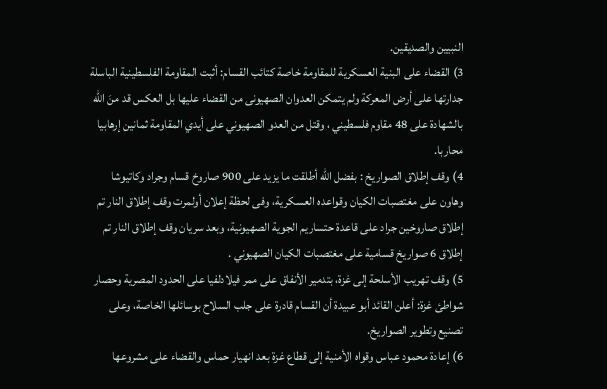النبيين والصديقين.
3) القضاء على البنية العسكرية للمقاومة خاصة كتائب القسام: أثبت المقاومة الفلسطينية الباسلة جدارتها على أرض المعركة ولم يتمكن العدوان الصهيونى من القضاء عليها بل العكس قد منَ الله بالشهادة على 48 مقاوم فلسطيني ، وقتل من العدو الصهيوني على أيدي المقاومة ثمانين إرهابيا محاربا.
4) وقف إطلاق الصواريخ : بفضل الله أطلقت ما يزيد على 900 صاروخ قسام وجراد وكاتيوشا وهاون على مغتصبات الكيان وقواعده العسكرية، وفى لحظة إعلان أولمرت وقف إطلاق النار تم إطلاق صاروخين جراد على قاعدة حتساريم الجوية الصهيونية، وبعد سريان وقف إطلاق النار تم إطلاق 6 صواريخ قسامية على مغتصبات الكيان الصهيوني .
5) وقف تهريب الأسلحة إلى غزة، بتدمير الأنفاق على ممر فيلادلفيا على الحدود المصرية وحصار شواطئ غزة: أعلن القائد أبو عبيدة أن القسام قادرة على جلب السلاح بوسائلها الخاصة، وعلى تصنيع وتطوير الصواريخ.
6) إعادة محمود عباس وقواه الأمنية إلى قطاع غزة بعد انهيار حماس والقضاء على مشروعها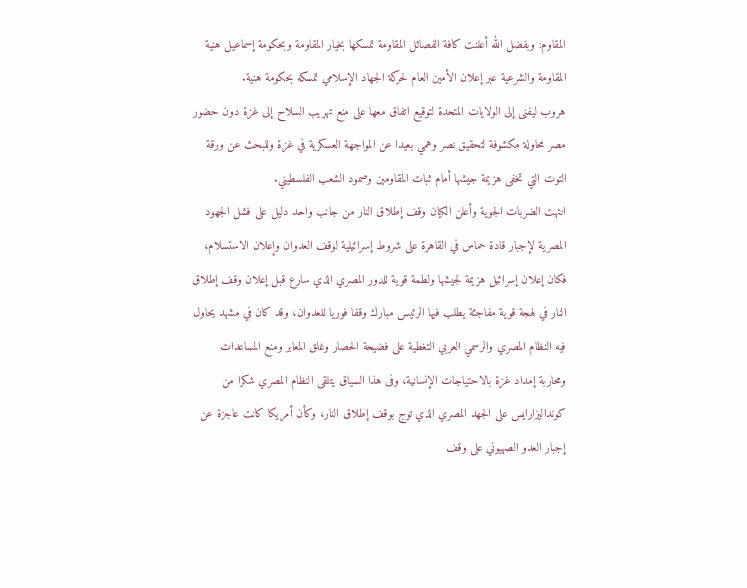المقاوم: وبفضل الله أعلنت كافة الفصائل المقاومة تمسكها بخيار المقاومة وبحكومة إسماعيل هنية المقاومة والشرعية عبر إعلان الأمين العام لحركة الجهاد الإسلامي تمسكه بحكومة هنية.
هروب ليفنى إلى الولايات المتحدة لتوقيع اتفاق معها على منع تهريب السلاح إلى غزة دون حضور مصر محاولة مكشوفة لتحقيق نصر وهمي بعيدا عن المواجهة العسكرية في غزة وللبحث عن ورقة التوت التي تخفى هزيمة جيشها أمام ثبات المقاومين وصمود الشعب الفلسطيني.
انتهت الضربات الجوية وأعلن الكيان وقف إطلاق النار من جانب واحد دليل على فشل الجهود المصرية لإجبار قادة حماس في القاهرة على شروط إسرائيلية لوقف العدوان وإعلان الاستسلام، فكان إعلان إسرائيل هزيمة لجيشها ولطمة قوية للدور المصري الذي سارع قبل إعلان وقف إطلاق النار في لهجة قوية مفاجئة يطلب فيها الرئيس مبارك وقفا فوريا للعدوان، وقد كان في مشهد يحاول فيه النظام المصري والرسمي العربي التغطية على فضيحة الحصار وغلق المعابر ومنع المساعدات ومحاربة إمداد غزة بالاحتياجات الإنسانية، وفى هذا السياق يتلقى النظام المصري شكرا من كونداليزارايس على الجهد المصري الذي توج بوقف إطلاق النار، وكأن أمريكا كانت عاجزة عن إجبار العدو الصهيوني على وقف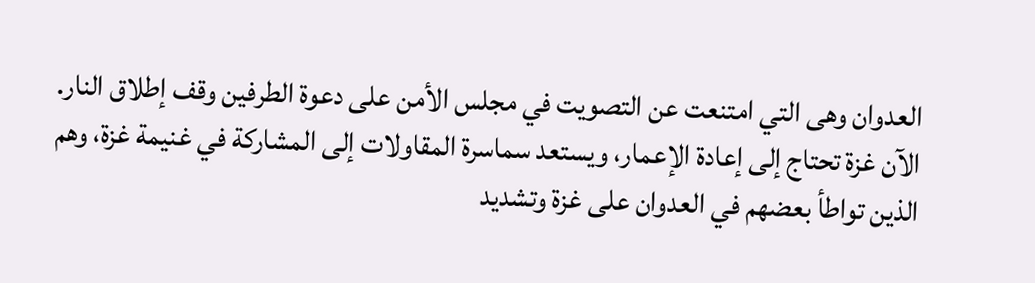العدوان وهى التي امتنعت عن التصويت في مجلس الأمن على دعوة الطرفين وقف إطلاق النار.
الآن غزة تحتاج إلى إعادة الإعمار، ويستعد سماسرة المقاولات إلى المشاركة في غنيمة غزة، وهم الذين تواطأ بعضهم في العدوان على غزة وتشديد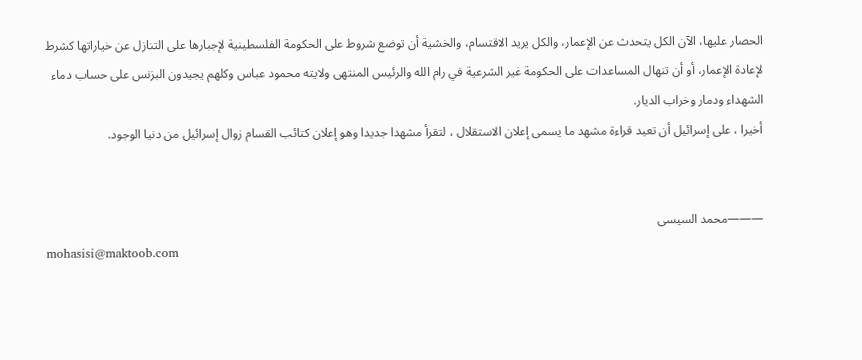الحصار عليها، الآن الكل يتحدث عن الإعمار، والكل يريد الاقتسام، والخشية أن توضع شروط على الحكومة الفلسطينية لإجبارها على التنازل عن خياراتها كشرط لإعادة الإعمار، أو أن تنهال المساعدات على الحكومة غير الشرعية في رام الله والرئيس المنتهى ولايته محمود عباس وكلهم يجيدون البزنس على حساب دماء الشهداء ودمار وخراب الديار.
أخيرا ، على إسرائيل أن تعيد قراءة مشهد ما يسمى إعلان الاستقلال ، لتقرأ مشهدا جديدا وهو إعلان كتائب القسام زوال إسرائيل من دنيا الوجود.


———محمد السيسى
mohasisi@maktoob.com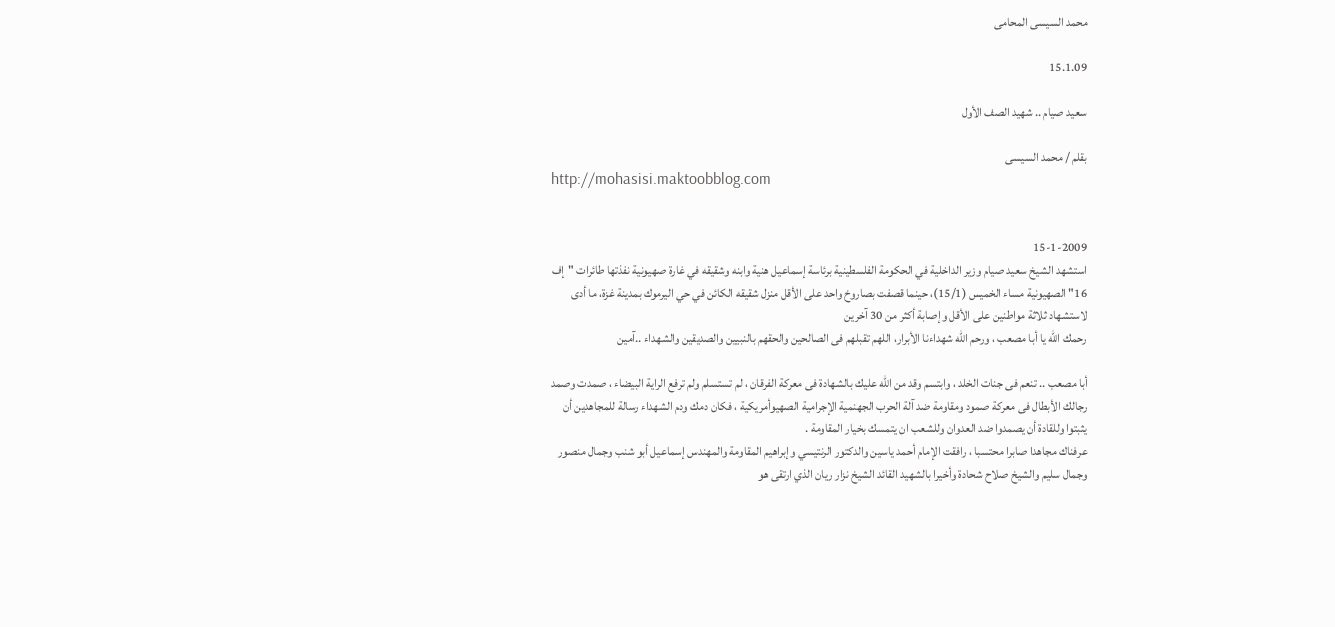محمد السيسى المحامى

15.1.09

سعيد صيام .. شهيد الصف الأول

بقلم / محمد السيسى
http://mohasisi.maktoobblog.com


15-1-2009
استشهد الشيخ سعيد صيام وزير الداخلية في الحكومة الفلسطينية برئاسة إسماعيل هنية وابنه وشقيقه في غارة صهيونية نفذتها طائرات "إف 16" الصهيونية مساء الخميس (15/1)، حينما قصفت بصاروخ واحد على الأقل منزل شقيقه الكائن في حي اليرموك بمدينة غزة، ما أدى لاستشهاد ثلاثة مواطنين على الأقل وإصابة أكثر من 30 آخرين
رحمك الله يا أبا مصعب ، ورحم الله شهداءنا الأبرار، اللهم تقبلهم فى الصالحين والحقهم بالنبيين والصديقين والشهداء ..آمين

أبا مصعب .. تنعم فى جنات الخلد ، وابتسم وقد من الله عليك بالشهادة فى معركة الفرقان ، لم تستسلم ولم ترفع الراية البيضاء ، صمدت وصمد رجالك الأبطال فى معركة صمود ومقاومة ضد آلة الحرب الجهنمية الإجرامية الصهيوأمريكية ، فكان دمك ودم الشهداء رسالة للمجاهدين أن يثبتوا وللقادة أن يصمدوا ضد العدوان وللشعب ان يتمسك بخيار المقاومة .
عرفناك مجاهدا صابرا محتسبا ، رافقت الإمام أحمد ياسين والدكتور الرنتيسي وإبراهيم المقاومة والمهندس إسماعيل أبو شنب وجمال منصور وجمال سليم والشيخ صلاح شحادة وأخيرا بالشهيد القائد الشيخ نزار ريان الذي ارتقى هو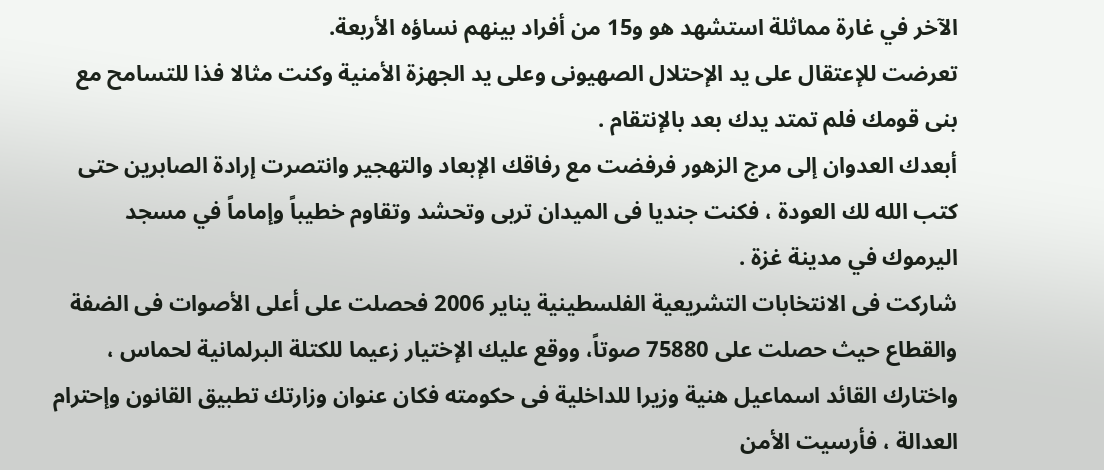الآخر في غارة مماثلة استشهد هو و15 من أفراد بينهم نساؤه الأربعة.
تعرضت للإعتقال على يد الإحتلال الصهيونى وعلى يد الجهزة الأمنية وكنت مثالا فذا للتسامح مع بنى قومك فلم تمتد يدك بعد بالإنتقام .
أبعدك العدوان إلى مرج الزهور فرفضت مع رفاقك الإبعاد والتهجير وانتصرت إرادة الصابرين حتى كتب الله لك العودة ، فكنت جنديا فى الميدان تربى وتحشد وتقاوم خطيباً وإماماً في مسجد اليرموك في مدينة غزة .
شاركت فى الانتخابات التشريعية الفلسطينية يناير 2006 فحصلت على أعلى الأصوات فى الضفة والقطاع حيث حصلت على 75880 صوتاً، ووقع عليك الإختيار زعيما للكتلة البرلمانية لحماس ، واختارك القائد اسماعيل هنية وزيرا للداخلية فى حكومته فكان عنوان وزارتك تطبيق القانون وإحترام العدالة ، فأرسيت الأمن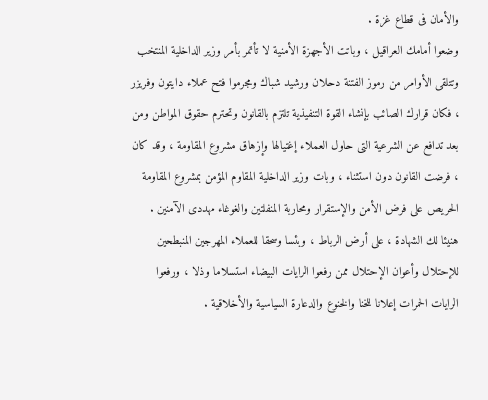والأمان فى قطاع غزة .
وضعوا أمامك العراقيل ، وباتت الأجهزة الأمنية لا تأتمر بأمر وزير الداخلية المنتخب وتتلقى الأوامر من رموز الفتنة دحلان ورشيد شباك ومجرموا فتح عملاء دايتون وفريزر ، فكان قرارك الصائب بإنشاء القوة التنفيذية تلتزم بالقانون وتحترم حقوق المواطن ومن بعد تدافع عن الشرعية التى حاول العملاء إغتيالها وإزهاق مشروع المقاومة ، وقد كان ، فرضت القانون دون استثناء ، وبات وزير الداخلية المقاوم المؤمن بمشروع المقاومة الحريص على فرض الأمن والإستقرار ومحاربة المنفلتين والغوغاء مهددى الآمنين .
هنيئا لك الشهادة ، على أرض الرباط ، وبئسا وسحقا للعملاء المهرجين المنبطحين للإحتلال وأعوان الإحتلال ممن رفعوا الرايات البيضاء استسلاما وذلا ، ورفعوا الرايات الحمرات إعلانا للخنا والخنوع والدعارة السياسية والأخلاقية .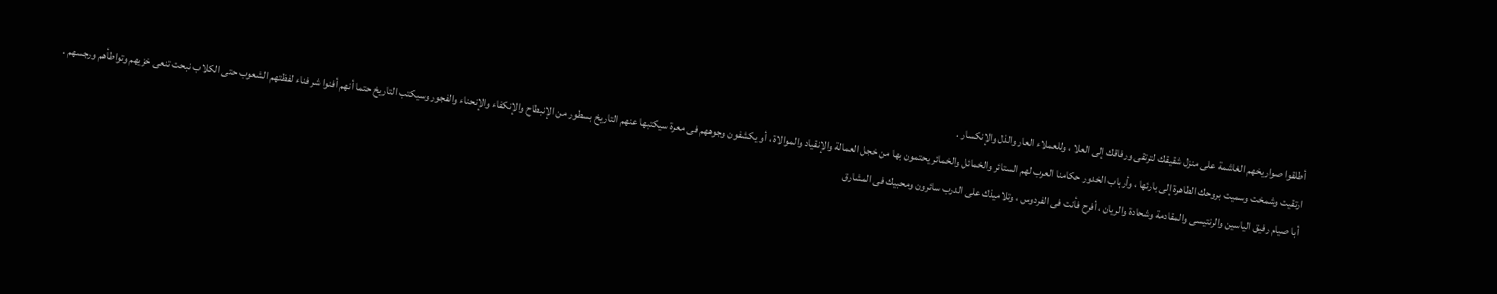أطلقوا صواريخهم الغاشمة على منزل شقيقك لترتقى ورفاقك إلى العلا ، وللعملاء العار والذل والإنكسار .
ارتقيت وشمخت وسميت بروحك الطاهرة إلى بارئها ، وأرباب الخدور حكامنا العرب لهم الستائر والخمائل والخمائر يحتمون بها من خجل العمالة والإنقياد والموالاة ، أو يكشفون وجوههم فى معرة سيكتبها عنهم التاريخ بسطور من الإنبطاح والإنكفاء والإنحناء والفجور وسيكتب التاريخ حتما أنهم أفنوا شر فناء لفظتهم الشعوب حتى الكلاب نبحت تنعى خزيهم وتواطأهم ورجسهم .
أبا صيام رفيق الياسين والرنتيسى والمقادمة وشحادة والريان ، أفرح فأنت فى الفردوس ، وتلاميذك على الدرب سائرون ومحبيك فى المشارق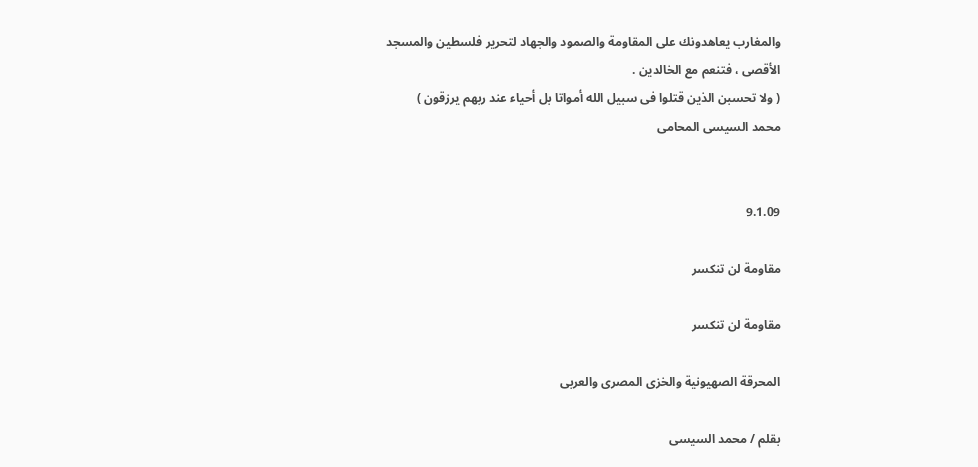والمغارب يعاهدونك على المقاومة والصمود والجهاد لتحرير فلسطين والمسجد الأقصى ، فتنعم مع الخالدين .
( ولا تحسبن الذين قتلوا فى سبيل الله أمواتا بل أحياء عند ربهم يرزقون )
محمد السيسى المحامى


9.1.09

مقاومة لن تنكسر

مقاومة لن تنكسر

المحرقة الصهيونية والخزى المصرى والعربى

بقلم / محمد السيسى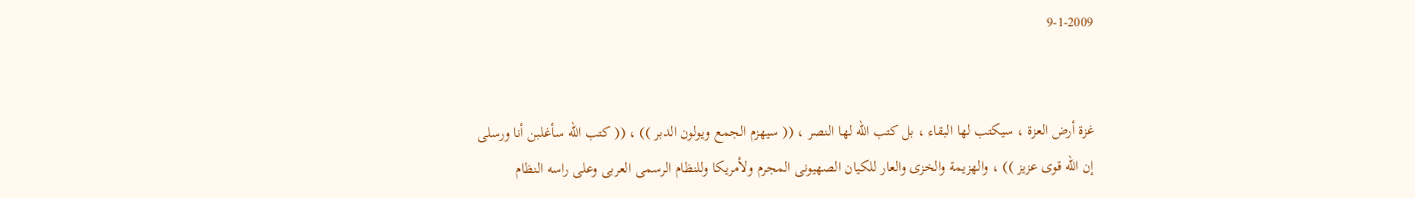9-1-2009


غزة أرض العزة ، سيكتب لها البقاء ، بل كتب الله لها النصر ، (( سيهزم الجمع ويولون الدبر )) ، (( كتب الله سأغلبن أنا ورسلى إن الله قوى عزيز )) ، والهزيمة والخزى والعار للكيان الصهيونى المجرم ولأمريكا وللنظام الرسمى العربى وعلى راسه النظام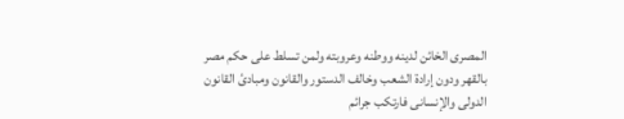المصرى الخائن لدينه ووطنه وعروبته ولمن تسلط على حكم مصر بالقهر ودون إرادة الشعب وخالف الدستور والقانون ومبادئ القانون الدولى والإنسانى فارتكب جرائم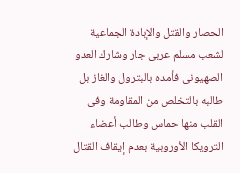الحصار والقتل والإبادة الجماعية لشعب مسلم عربى جار وشارك العدو الصهيونى فأمده بالبترول والغاز بل طالبه بالتخلص من المقاومة وفى القلب منها حماس وطالب أعضاء الترويكا الأوروبية بعدم إيقاف القتال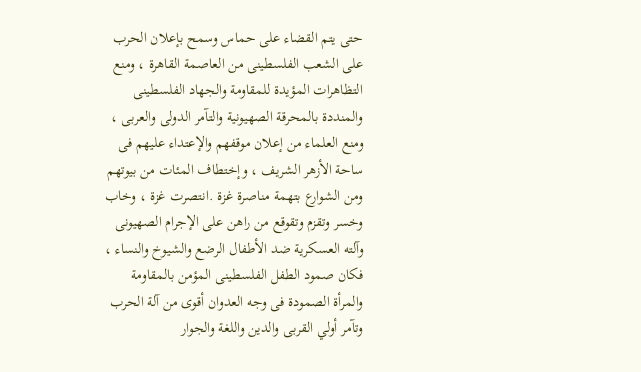حتى يتم القضاء على حماس وسمح بإعلان الحرب على الشعب الفلسطينى من العاصمة القاهرة ، ومنع التظاهرات المؤيدة للمقاومة والجهاد الفلسطينى والمنددة بالمحرقة الصهيونية والتآمر الدولى والعربى ، ومنع العلماء من إعلان موقفهم والإعتداء عليهم فى ساحة الأزهر الشريف ، وإختطاف المئات من بيوتهم ومن الشوارع بتهمة مناصرة غزة .انتصرت غزة ، وخاب وخسر وتقزم وتقوقع من راهن على الإجرام الصهيونى وآلته العسكرية ضد الأطفال الرضع والشيوخ والنساء ، فكان صمود الطفل الفلسطينى المؤمن بالمقاومة والمرأة الصمودة فى وجه العدوان أقوى من آلة الحرب وتآمر أولي القربى والدين واللغة والجوار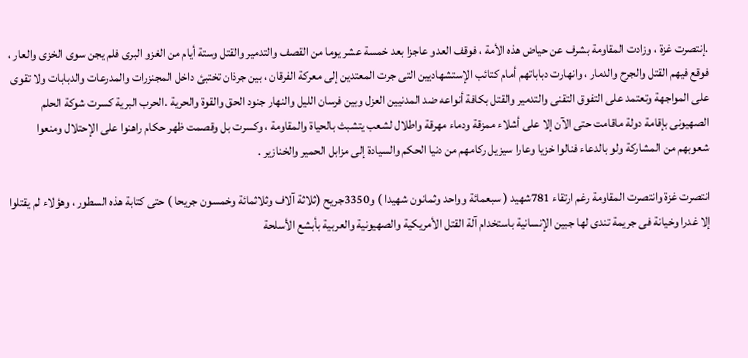.إنتصرت غزة ، وزادت المقاومة بشرف عن حياض هذه الأمة ، فوقف العدو عاجزا بعد خمسة عشر يوما من القصف والتدمير والقتل وستة أيام من الغزو البرى فلم يجن سوى الخزى والعار ، فوقع فيهم القتل والجرح والدمار ، وانهارت دباباتهم أمام كتائب الإستشهاديين التى جرت المعتدين إلى معركة الفرقان ، بين جرذان تختبئ داخل المجنزرات والمدرعات والدبابات ولا تقوى على المواجهة وتعتمد على التفوق التقنى والتدمير والقتل بكافة أنواعه ضد المدنيين العزل وبين فرسان الليل والنهار جنود الحق والقوة والحرية .الحرب البرية كسرت شوكة الحلم الصهيونى بإقامة دولة ماقامت حتى الآن إلا على أشلاء ممزقة ودماء مهرقة واطلال لشعب يتشبث بالحياة والمقاومة ، وكسرت بل وقصمت ظهر حكام راهنوا على الإحتلال ومنعوا شعوبهم من المشاركة ولو بالدعاء فنالوا خزيا وعارا سيزيل ركامهم من دنيا الحكم والسيادة إلى مزابل الحمير والخنازير .

انتصرت غزة وانتصرت المقاومة رغم ارتقاء 781شهيد ( سبعمائة وواحد وثمانون شهيدا ) و3350جريح (ثلاثة آلاف وثلاثمائة وخمسون جريحا ) حتى كتابة هذه السطور ، وهؤلاء لم يقتلوا إلا غدرا وخيانة فى جريمة تندى لها جبين الإنسانية باستخدام آلة القتل الأمريكية والصهيونية والعربية بأبشع الأسلحة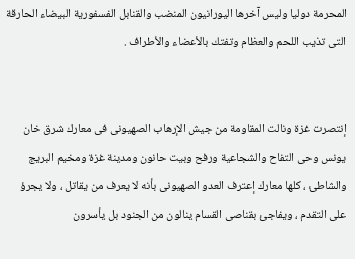المحرمة دوليا وليس آخرها اليورانيون المنضب والقنابل الفسفورية البيضاء الحارقة التى تذيب اللحم والعظام وتفتك بالأعضاء والأطراف .


إنتصرت غزة ونالت المقاومة من جيش الإرهاب الصهيونى فى معارك شرق خان يونس وحى التفاح والشجاعية ورفح وبيت حانون ومدينة غزة ومخيم البريج والشاطئ ، كلها معارك إعترف العدو الصهيونى بأنه لا يعرف من يقاتل ، ولا يجرؤ على التقدم ، ويفاجئ بقناصى القسام ينالون من الجنود بل يأسرون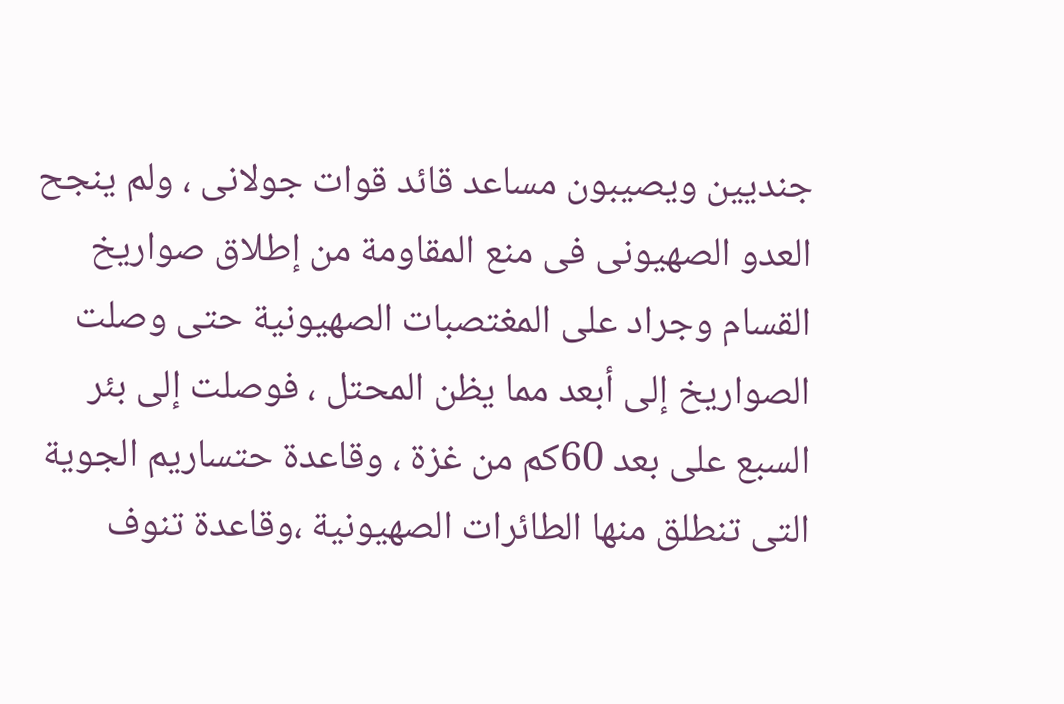جنديين ويصيبون مساعد قائد قوات جولانى ، ولم ينجح العدو الصهيونى فى منع المقاومة من إطلاق صواريخ القسام وجراد على المغتصبات الصهيونية حتى وصلت الصواريخ إلى أبعد مما يظن المحتل ، فوصلت إلى بئر السبع على بعد 60كم من غزة ، وقاعدة حتساريم الجوية التى تنطلق منها الطائرات الصهيونية ،وقاعدة تنوف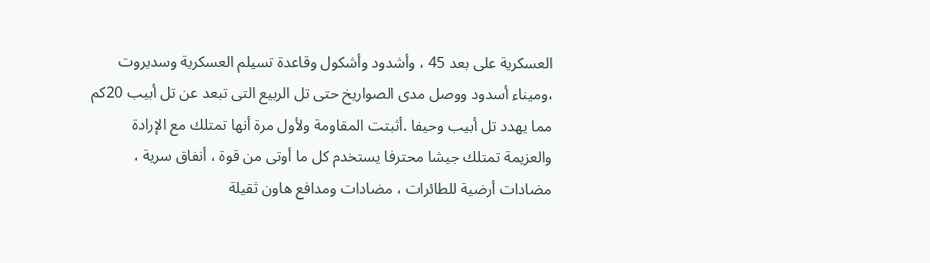العسكرية على بعد 45 ، وأشدود وأشكول وقاعدة تسيلم العسكرية وسديروت ،وميناء أسدود ووصل مدى الصواريخ حتى تل الربيع التى تبعد عن تل أبيب 20كم مما يهدد تل أبيب وحيفا .أثبتت المقاومة ولأول مرة أنها تمتلك مع الإرادة والعزيمة تمتلك جيشا محترفا يستخدم كل ما أوتى من قوة ، أنفاق سرية ، مضادات أرضية للطائرات ، مضادات ومدافع هاون ثقيلة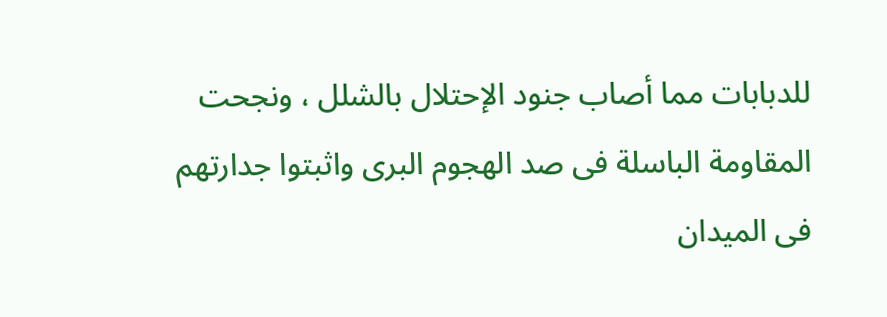للدبابات مما أصاب جنود الإحتلال بالشلل ، ونجحت المقاومة الباسلة فى صد الهجوم البرى واثبتوا جدارتهم فى الميدان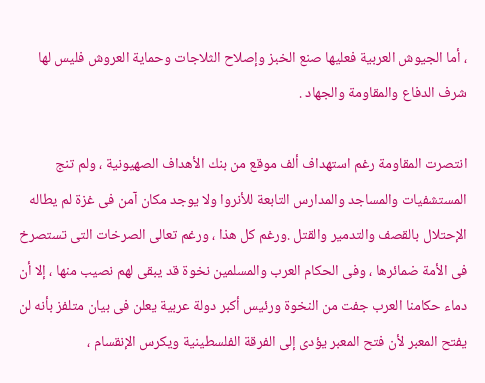، أما الجيوش العربية فعليها صنع الخبز وإصلاح الثلاجات وحماية العروش فليس لها شرف الدفاع والمقاومة والجهاد .

انتصرت المقاومة رغم استهداف ألف موقع من بنك الأهداف الصهيونية ، ولم تنج المستشفيات والمساجد والمدارس التابعة للأنروا ولا يوجد مكان آمن فى غزة لم يطاله الإحتلال بالقصف والتدمير والقتل .ورغم كل هذا ، ورغم تعالى الصرخات التى تستصرخ فى الأمة ضمائرها ، وفى الحكام العرب والمسلمين نخوة قد يبقى لهم نصيب منها ، إلا أن دماء حكامنا العرب جفت من النخوة ورئيس أكبر دولة عربية يعلن فى بيان متلفز بأنه لن يفتح المعبر لأن فتح المعبر يؤدى إلى الفرقة الفلسطينية ويكرس الإنقسام ،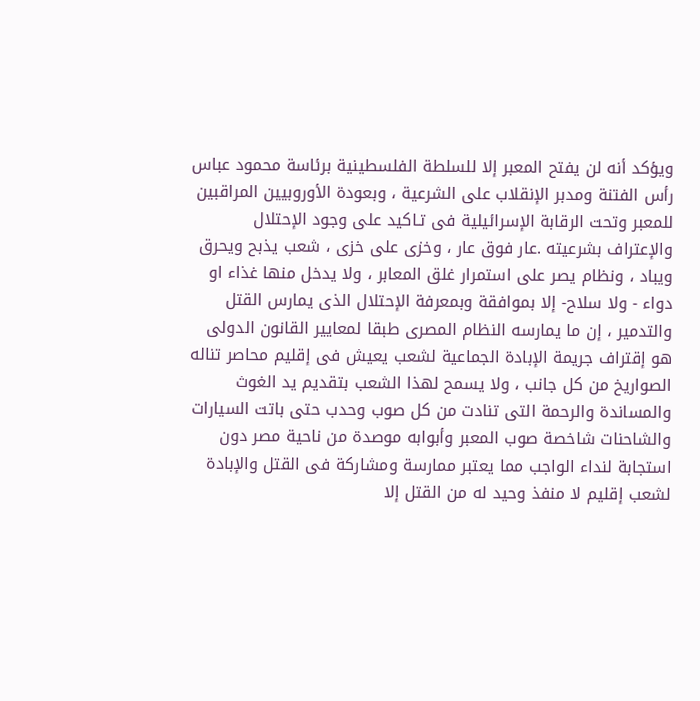ويؤكد أنه لن يفتح المعبر إلا للسلطة الفلسطينية برئاسة محمود عباس رأس الفتنة ومدبر الإنقلاب على الشرعية ، وبعودة الأوروبيين المراقبين للمعبر وتحت الرقابة الإسرائيلية فى تـاكيد على وجود الإحتلال والإعتراف بشرعيته .عار فوق عار ، وخزى على خزى ، شعب يذبح ويحرق ويباد ، ونظام يصر على استمرار غلق المعابر ، ولا يدخل منها غذاء او دواء - ولا سلاح- إلا بموافقة وبمعرفة الإحتلال الذى يمارس القتل والتدمير ، إن ما يمارسه النظام المصرى طبقا لمعايير القانون الدولى هو إقتراف جريمة الإبادة الجماعية لشعب يعيش فى إقليم محاصر تناله الصواريخ من كل جانب ، ولا يسمح لهذا الشعب بتقديم يد الغوث والمساندة والرحمة التى تنادت من كل صوب وحدب حتى باتت السيارات والشاحنات شاخصة صوب المعبر وأبوابه موصدة من ناحية مصر دون استجابة لنداء الواجب مما يعتبر ممارسة ومشاركة فى القتل والإبادة لشعب إقليم لا منفذ وحيد له من القتل إلا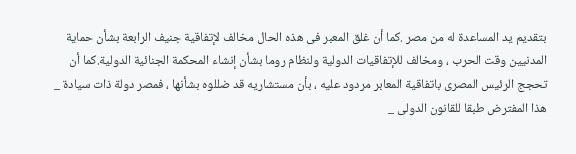بتقديم يد المساعدة له من مصر .كما أن غلق المعبر فى هذه الحال مخالف لإتفاقية جنيف الرابعة بشأن حماية المدنيين وقت الحرب ، ومخالف للإتفاقيات الدولية ولنظام روما بشأن إنشاء المحكمة الجنائية الدولية.كما أن تحجج الرئيس المصرى باتفاقية المعابر مردود عليه ، بأن مستشاريه قد ضللوه بشأنها ، فمصر دولة ذات سيادة _ هذا المفترض طبقا للقانون الدولى _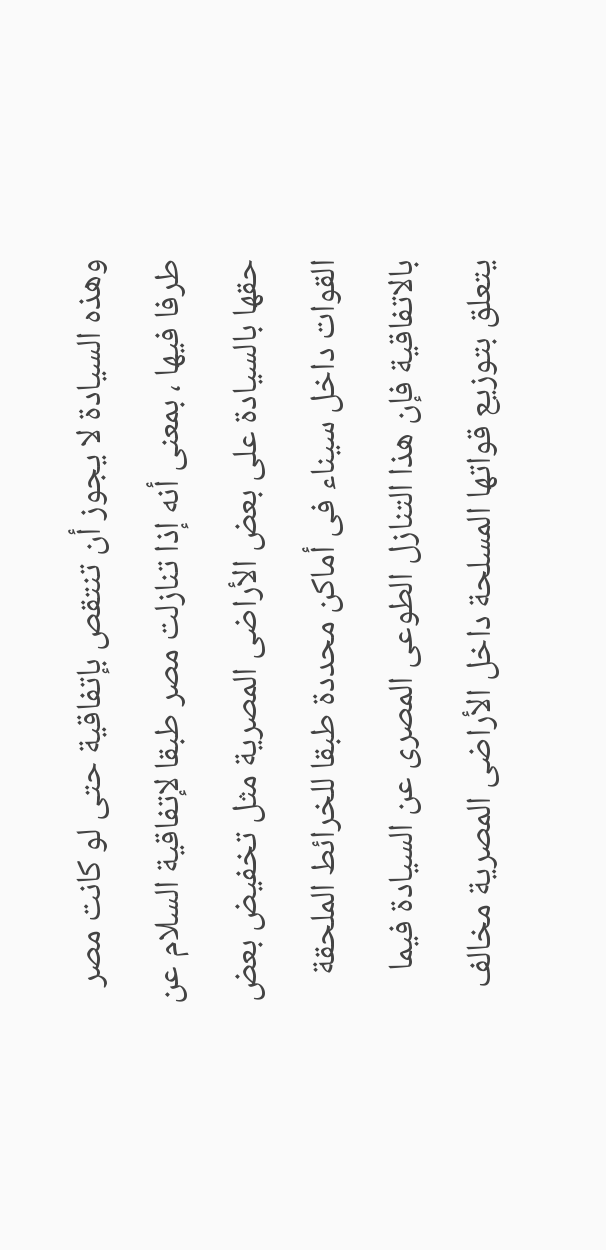وهذه السيادة لا يجوز أن تنتقص بإتفاقية حتى لو كانت مصر طرفا فيها ، بمعنى أنه إذا تنازلت مصر طبقا لإتفاقية السلام عن حقها بالسيادة على بعض الأراضى المصرية مثل تخفيض بعض القوات داخل سيناء فى أماكن محددة طبقا للخرائط الملحقة بالاتفاقية فإن هذا التنازل الطوعى المصرى عن السيادة فيما يتعلق بتوزيع قواتها المسلحة داخل الأراضى المصرية مخالف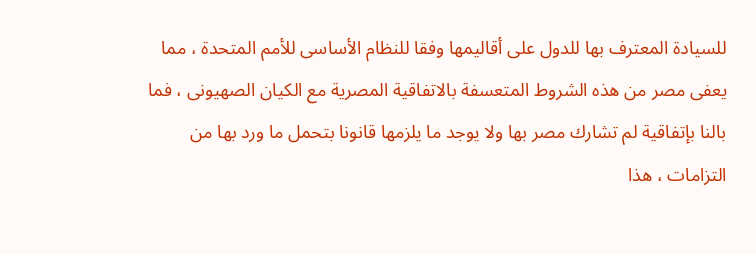للسيادة المعترف بها للدول على أقاليمها وفقا للنظام الأساسى للأمم المتحدة ، مما يعفى مصر من هذه الشروط المتعسفة بالاتفاقية المصرية مع الكيان الصهيونى ، فما بالنا بإتفاقية لم تشارك مصر بها ولا يوجد ما يلزمها قانونا بتحمل ما ورد بها من التزامات ، هذا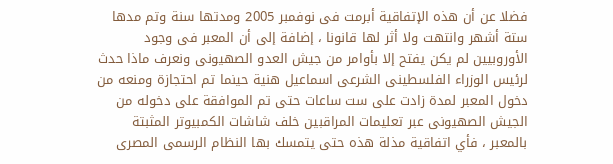فضلا عن أن هذه الإتفاقية أبرمت فى نوفمبر 2005 ومدتها سنة وتم مدها ستة أشهر وانتهت ولا أثر لها قانونا ، إضافة إلى أن المعبر فى وجود الأوروبيين لم يكن يفتح إلا بأوامر من جيش العدو الصهيونى ونعرف ماذا حدث لرئيس الوزراء الفلسطينى الشرعى اسماعيل هنية حينما تم احتجازة ومنعه من دخول المعبر لمدة زادت على ست ساعات حتى تم الموافقة على دخوله من الجيش الصهيونى عبر تعليمات المراقبين خلف شاشات الكمبيوتر المثبتة بالمعبر ، فأي اتفاقية مذلة هذه حتى يتمسك بها النظام الرسمى المصرى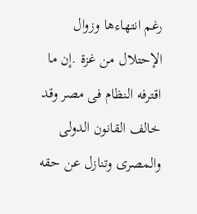رغم انتهاءها وزوال الإحتلال من غزة .إن ما اقترفه النظام فى مصر وقد خالف القانون الدولى والمصرى وتنازل عن حقه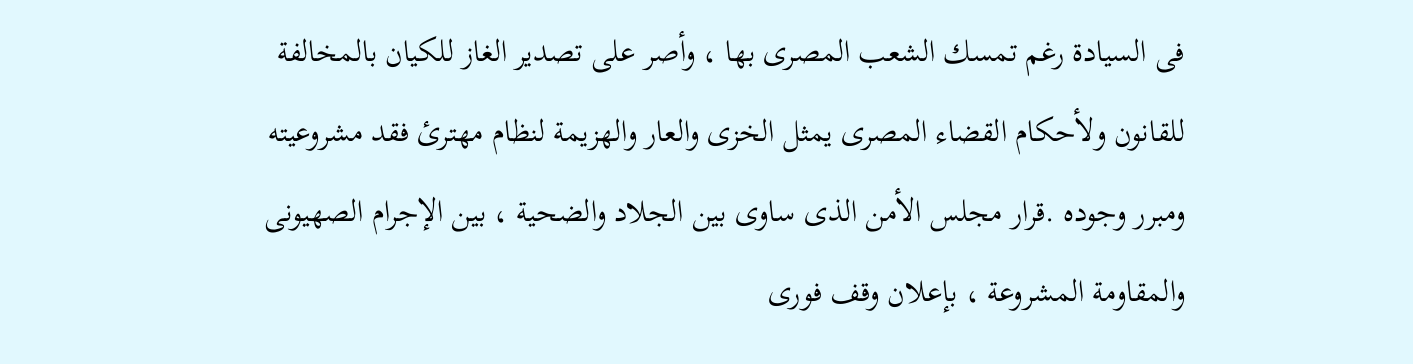فى السيادة رغم تمسك الشعب المصرى بها ، وأصر على تصدير الغاز للكيان بالمخالفة للقانون ولأحكام القضاء المصرى يمثل الخزى والعار والهزيمة لنظام مهترئ فقد مشروعيته ومبرر وجوده .قرار مجلس الأمن الذى ساوى بين الجلاد والضحية ، بين الإجرام الصهيونى والمقاومة المشروعة ، بإعلان وقف فورى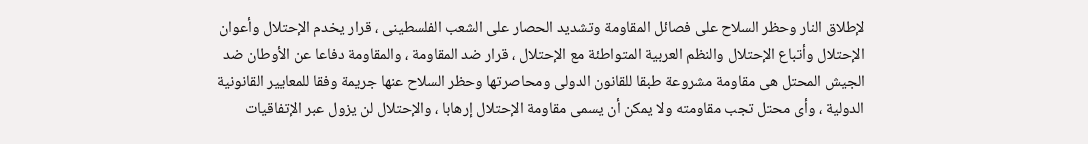لإطلاق النار وحظر السلاح على فصائل المقاومة وتشديد الحصار على الشعب الفلسطينى ، قرار يخدم الإحتلال وأعوان الإحتلال وأتباع الإحتلال والنظم العربية المتواطئة مع الإحتلال ، قرار ضد المقاومة ، والمقاومة دفاعا عن الأوطان ضد الجيش المحتل هى مقاومة مشروعة طبقا للقانون الدولى ومحاصرتها وحظر السلاح عنها جريمة وفقا للمعايير القانونية الدولية ، وأى محتل تجب مقاومته ولا يمكن أن يسمى مقاومة الإحتلال إرهابا ، والإحتلال لن يزول عبر الإتفاقيات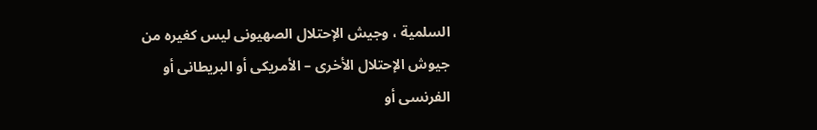السلمية ، وجيش الإحتلال الصهيونى ليس كغيره من جيوش الإحتلال الأخرى – الأمريكى أو البريطانى أو الفرنسى أو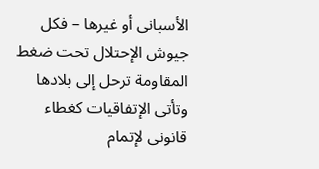الأسبانى أو غيرها – فكل جيوش الإحتلال تحت ضغط المقاومة ترحل إلى بلادها وتأتى الإتفاقيات كغطاء قانونى لإتمام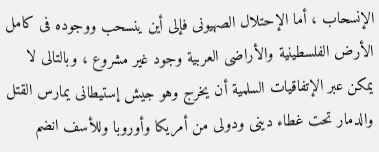الإنسحاب ، أما الإحتلال الصهيونى فإلى أين ينسحب ووجوده فى كامل الأرض الفلسطينية والأراضى العربية وجود غير مشروع ، وبالتالى لا يمكن عبر الإتفاقيات السلمية أن يخرج وهو جيش إستيطانى يمارس القتل والدمار تحت غطاء دينى ودولى من أمريكا وأوروبا وللأسف انضم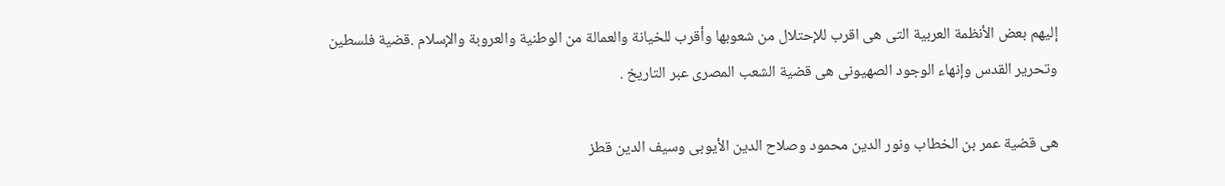إليهم بعض الأنظمة العربية التى هى اقرب للإحتلال من شعوبها وأقرب للخيانة والعمالة من الوطنية والعروبة والإسلام .قضية فلسطين وتحرير القدس وإنهاء الوجود الصهيونى هى قضية الشعب المصرى عبر التاريخ .

هى قضية عمر بن الخطاب ونور الدين محمود وصلاح الدين الأيوبى وسيف الدين قطز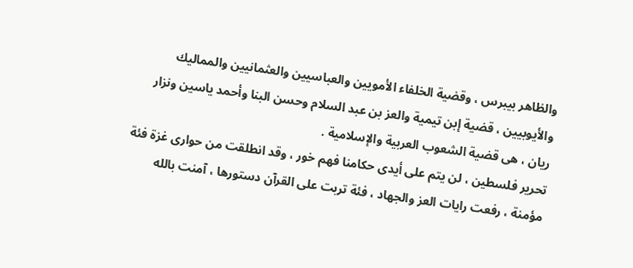والظاهر بيبرس ، وقضية الخلفاء الأمويين والعباسيين والعثمانيين والمماليك والأيوبيين ، قضية إبن تيمية والعز بن عبد السلام وحسن البنا وأحمد ياسين ونزار ريان ، هى قضية الشعوب العربية والإسلامية .
تحرير فلسطين ، لن يتم على أيدى حكامنا فهم خور ، وقد انطلقت من حوارى غزة فئة مؤمنة ، رفعت رايات العز والجهاد ، فئة تربت على القرآن دستورها ، آمنت بالله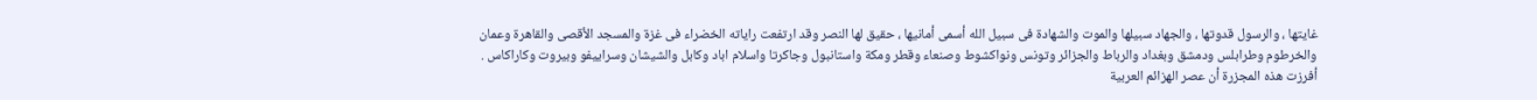غايتها ، والرسول قدوتها ، والجهاد سبيلها والموت والشهادة فى سبيل الله أسمى أمانيها ، حقيق لها النصر وقد ارتفعت راياته الخضراء فى غزة والمسجد الأقصى والقاهرة وعمان والخرطوم وطرابلس ودمشق وبغداد والرباط والجزائر وتونس ونواكشوط وصنعاء وقطر ومكة واستانبول وجاكرتا واسلام اباد وكابل والشيشان وسراييفو وبيروت وكاراكاس .
أفرزت هذه المجزرة أن عصر الهزائم العربية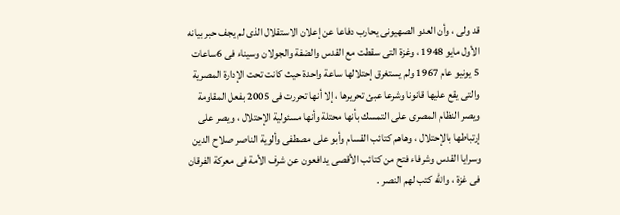قد ولى ، وأن العدو الصهيونى يحارب دفاعا عن إعلان الاستقلال الذى لم يجف حبر بيانه الأول مايو 1948 ، وغزة التى سقطت مع القدس والضفة والجولان وسيناء فى 6ساعات 5 يونيو عام 1967 ولم يستغرق إحتلالها ساعة واحدة حيث كانت تحت الإدارة المصرية والتى يقع عليها قانونا وشرعا عبئ تحريرها ، إلا أنها تحررت فى 2005 بفعل المقاومة ويصر النظام المصرى على التمسك بأنها محتلة وأنها مسئولية الإحتلال ، ويصر على إرتباطها بالإحتلال ، وهاهم كتائب القسام وأبو على مصطفى وألوية الناصر صلاح الدين وسرايا القدس وشرفاء فتح من كتائب الأقصى يدافعون عن شرف الأمة فى معركة الفرقان فى غزة ، والله كتب لهم النصر .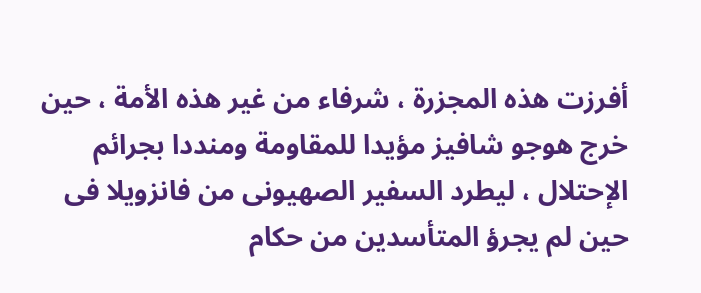أفرزت هذه المجزرة ، شرفاء من غير هذه الأمة ، حين خرج هوجو شافيز مؤيدا للمقاومة ومنددا بجرائم الإحتلال ، ليطرد السفير الصهيونى من فانزويلا فى حين لم يجرؤ المتأسدين من حكام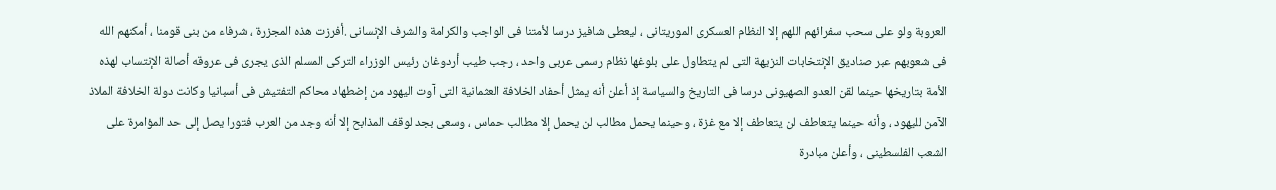العروبة ولو على سحب سفرائهم اللهم إلا النظام العسكرى الموريتانى ، ليعطى شافيز درسا لأمتنا فى الواجب والكرامة والشرف الإنسانى .أفرزت هذه المجزرة ، شرفاء من بنى قومنا ، أمكنهم الله فى شعوبهم عبر صناديق الإنتخابات النزيهة التى لم يتطاول على بلوغها نظام رسمى عربى واحد ، رجب طيب أردوغان رئيس الوزراء التركى المسلم الذى يجرى فى عروقه أصالة الإنتساب لهذه الأمة بتاريخها حينما لقن العدو الصهيونى درسا فى التاريخ والسياسة إذ أعلن أنه يمثل أحفاد الخلافة العثمانية التى آوت اليهود من إضطهاد محاكم التفتيش فى أسبانيا وكانت دولة الخلافة الملاذ الآمن لليهود ، وأنه حينما يتعاطف لن يتعاطف إلا مع غزة ، وحينما يحمل مطالب لن يحمل إلا مطالب حماس ، وسعى بجد لوقف المذابح إلا أنه وجد من العرب فتورا يصل إلى حد المؤامرة على الشعب الفلسطينى ، وأعلن مبادرة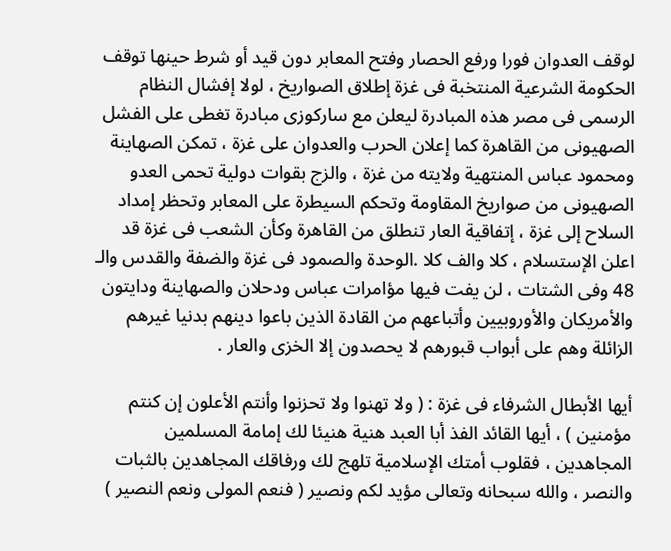لوقف العدوان فورا ورفع الحصار وفتح المعابر دون قيد أو شرط حينها توقف الحكومة الشرعية المنتخبة فى غزة إطلاق الصواريخ ، لولا إفشال النظام الرسمى فى مصر هذه المبادرة ليعلن مع ساركوزى مبادرة تغطى على الفشل الصهيونى من القاهرة كما إعلان الحرب والعدوان على غزة ، تمكن الصهاينة ومحمود عباس المنتهية ولايته من غزة ، والزج بقوات دولية تحمى العدو الصهيونى من صواريخ المقاومة وتحكم السيطرة على المعابر وتحظر إمداد السلاح إلى غزة ، إتفاقية العار تنطلق من القاهرة وكأن الشعب فى غزة قد اعلن الإستسلام ، كلا والف كلا .الوحدة والصمود فى غزة والضفة والقدس والـ 48 وفى الشتات ، لن يفت فيها مؤامرات عباس ودحلان والصهاينة ودايتون والأمريكان والأوروبيين وأتباعهم من القادة الذين باعوا دينهم بدنيا غيرهم الزائلة وهم على أبواب قبورهم لا يحصدون إلا الخزى والعار .

أيها الأبطال الشرفاء فى غزة : ( ولا تهنوا ولا تحزنوا وأنتم الأعلون إن كنتم مؤمنين ) ، أيها القائد الفذ أبا العبد هنية هنيئا لك إمامة المسلمين المجاهدين ، فقلوب أمتك الإسلامية تلهج لك ورفاقك المجاهدين بالثبات والنصر ، والله سبحانه وتعالى مؤيد لكم ونصير ( فنعم المولى ونعم النصير )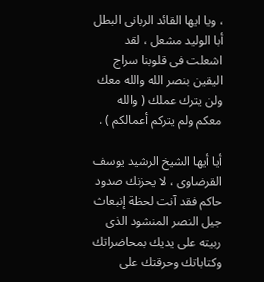، ويا ايها القائد الربانى البطل أبا الوليد مشعل ، لقد اشعلت فى قلوبنا سراج اليقين بنصر الله والله معك ولن يترك عملك ( والله معكم ولم يتركم أعمالكم ) .

أيا أيها الشيخ الرشيد يوسف القرضاوى ، لا يحزنك صدود حاكم فقد آنت لحظة إنبعاث جيل النصر المنشود الذى ربيته على يديك بمحاضراتك وكتاباتك وحرقتك على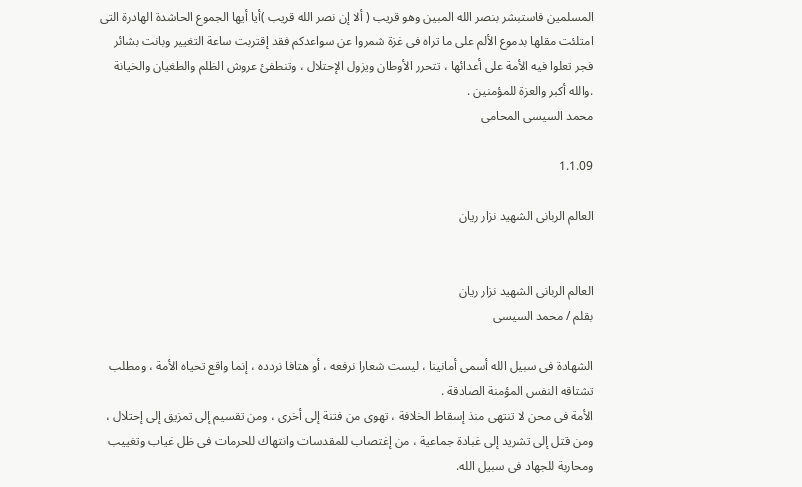المسلمين فاستبشر بنصر الله المبين وهو قريب ( ألا إن نصر الله قريب )أيا أيها الجموع الحاشدة الهادرة التى امتلئت مقلها بدموع الألم على ما تراه فى غزة شمروا عن سواعدكم فقد إقتربت ساعة التغيير وبانت بشائر فجر تعلوا فيه الأمة على أعدائها ، تتحرر الأوطان ويزول الإحتلال ، وتنطفئ عروش الظلم والطغيان والخيانة .والله أكبر والعزة للمؤمنين .
محمد السيسى المحامى

1.1.09

العالم الربانى الشهيد نزار ريان


العالم الربانى الشهيد نزار ريان
بقلم / محمد السيسى

الشهادة فى سبيل الله أسمى أمانينا ، ليست شعارا نرفعه ، أو هتافا نردده ، إنما واقع تحياه الأمة ، ومطلب تشتاقه النفس المؤمنة الصادقة .
الأمة فى محن لا تنتهى منذ إسقاط الخلافة ، تهوى من فتنة إلى أخرى ، ومن تقسيم إلى تمزيق إلى إحتلال ، ومن قتل إلى تشريد إلى غبادة جماعية ، من إغتصاب للمقدسات وانتهاك للحرمات فى ظل غياب وتغييب ومحاربة للجهاد فى سبيل الله.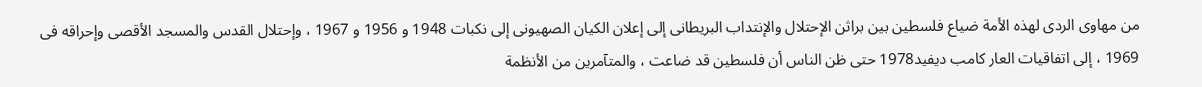من مهاوى الردى لهذه الأمة ضياع فلسطين بين براثن الإحتلال والإنتداب البريطانى إلى إعلان الكيان الصهيونى إلى نكبات 1948 و 1956 و 1967 ، وإحتلال القدس والمسجد الأقصى وإحراقه فى 1969 ، إلى اتفاقيات العار كامب ديفيد1978 حتى ظن الناس أن فلسطين قد ضاعت ، والمتآمرين من الأنظمة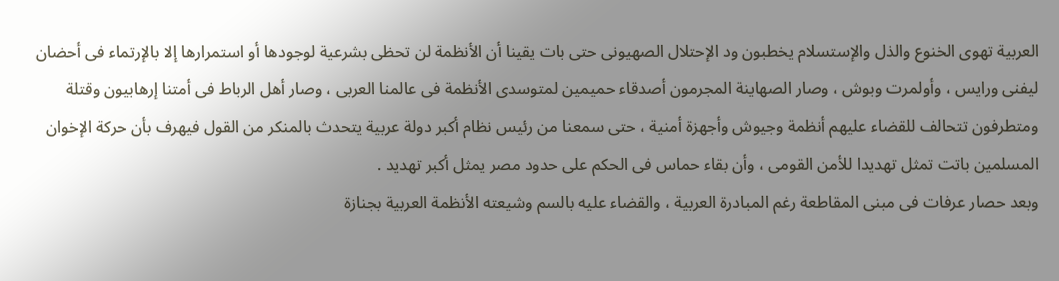العربية تهوى الخنوع والذل والإستسلام يخطبون ود الإحتلال الصهيونى حتى بات يقينا أن الأنظمة لن تحظى بشرعية لوجودها أو استمرارها إلا بالإرتماء فى أحضان ليفنى ورايس ، وأولمرت وبوش ، وصار الصهاينة المجرمون أصدقاء حميمين لمتوسدى الأنظمة فى عالمنا العربى ، وصار أهل الرباط فى أمتنا إرهابيون وقتلة ومتطرفون تتحالف للقضاء عليهم أنظمة وجيوش وأجهزة أمنية ، حتى سمعنا من رئيس نظام أكبر دولة عربية يتحدث بالمنكر من القول فيهرف بأن حركة الإخوان المسلمين باتت تمثل تهديدا للأمن القومى ، وأن بقاء حماس فى الحكم على حدود مصر يمثل أكبر تهديد .
وبعد حصار عرفات فى مبنى المقاطعة رغم المبادرة العربية ، والقضاء عليه بالسم وشيعته الأنظمة العربية بجنازة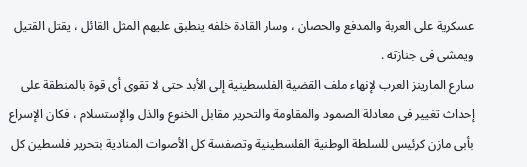عسكرية على العربة والمدفع والحصان ، وسار القادة خلفه ينطبق عليهم المثل القائل ، يقتل القتيل ويمشى فى جنازته .
سارع المارينز العرب لإنهاء ملف القضية الفلسطينية إلى الأبد حتى لا تقوى أى قوة بالمنطقة على إحداث تغيير فى معادلة الصمود والمقاومة والتحرير مقابل الخنوع والذل والإستسلام ، فكان الإسراع بأبى مازن كرئيس للسلطة الوطنية الفلسطينية وتصفسة كل الأصوات المنادية بتحرير فلسطين كل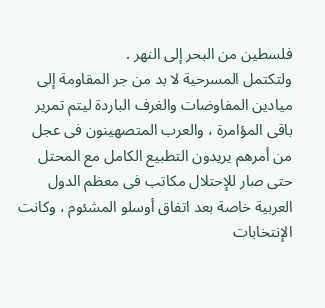فلسطين من البحر إلى النهر .
ولتكتمل المسرحية لا بد من جر المقاومة إلى ميادين المفاوضات والغرف الباردة ليتم تمرير باقى المؤامرة ، والعرب المتصهينون فى عجل من أمرهم يريدون التطبيع الكامل مع المحتل حتى صار للإحتلال مكاتب فى معظم الدول العربية خاصة بعد اتفاق أوسلو المشئوم ، وكانت الإنتخابات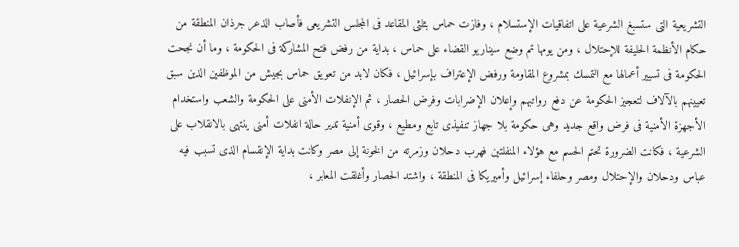التشريعية التى ستسبغ الشرعية على اتفاقيات الإستسلام ، وفازت حماس بثلثى المقاعد فى المجلس التشريعى فأصاب الذعر جرذان المنطقة من حكام الأنظمة الحليفة للإحتلال ، ومن يومها تم وضع سيناريو القضاء على حماس ، بداية من رفض فتح المشاركة فى الحكومة ، وما أن نجحت الحكومة فى تسيير أعمالها مع التمسك بمشروع المقاومة ورفض الإعتراف بإسرائيل ، فكان لابد من تعويق حماس بجيش من الموظفين الذين سبق تعيينهم بالآلاف لتعجيز الحكومة عن دفع رواتبهم وإعلان الإضرابات وفرض الحصار ، ثم الإنفلات الأمنى على الحكومة والشعب واستخدام الأجهزة الأمنية فى فرض واقع جديد وهى حكومة بلا جهاز تنفيذى تابع ومطيع ، وقوى أمنية تدير حالة انفلات أمنى ينتهى بالانقلاب على الشرعية ، فكانت الضرورة تحتم الحسم مع هؤلاء المنفلتين فهرب دحلان وزمرته من الخونة إلى مصر وكانت بداية الإنقسام الذى تسبب فيه عباس ودحلان والإحتلال ومصر وحلفاء إسرائيل وأميريكا فى المنطقة ، واشتد الحصار وأغلقت المعابر ،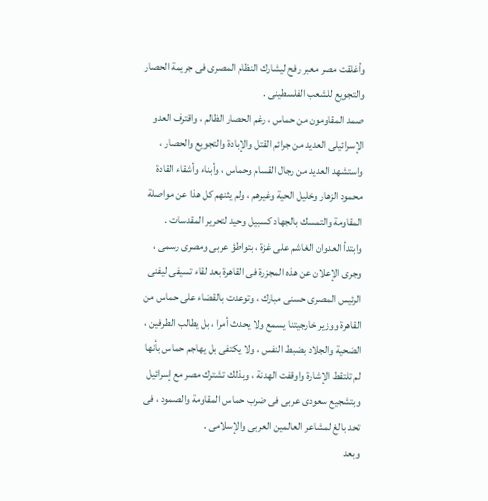وأغلقت مصر معبر رفح ليشارك النظام المصرى فى جريمة الحصار والتجويع للشعب الفلسطينى .
صمد المقاومون من حماس ، رغم الحصار الظالم ، واقترف العدو الإسرائيلى العديد من جرائم القتل والإبادة والتجويع والحصار ، واستشهد العديد من رجال القسام وحماس ، وأبناء وأشقاء القادة محمود الزهار وخليل الحية وغيرهم ، ولم يثنهم كل هذا عن مواصلة المقاومة والتمسك بالجهاد كسبيل وحيد لتحرير المقدسات .
وابتدأ العدوان الغاشم على غزة ، بتواطؤ عربى ومصرى رسمى ، وجرى الإعلان عن هذه المجزرة فى القاهرة بعد لقاء تسيفى ليفنى الرئيس المصرى حسنى مبارك ، وتوعدت بالقضاء على حماس من القاهرة ووزير خارجيتنا يسمع ولا يحدث أمرا ، بل يطالب الطرفين ، الضحية والجلاد بضبط النفس ، ولا يكتفى بل يهاجم حماس بأنها لم تلتقط الإشارة واوقفت الهدنة ، وبذلك تشترك مصر مع إسرائيل وبتشجيع سعودى عربى فى ضرب حماس المقاومة والصمود ، فى تحد بالغ لمشاعر العالمين العربى والإسلامى .
وبعد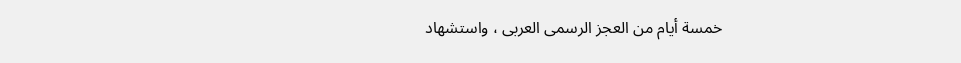خمسة أيام من العجز الرسمى العربى ، واستشهاد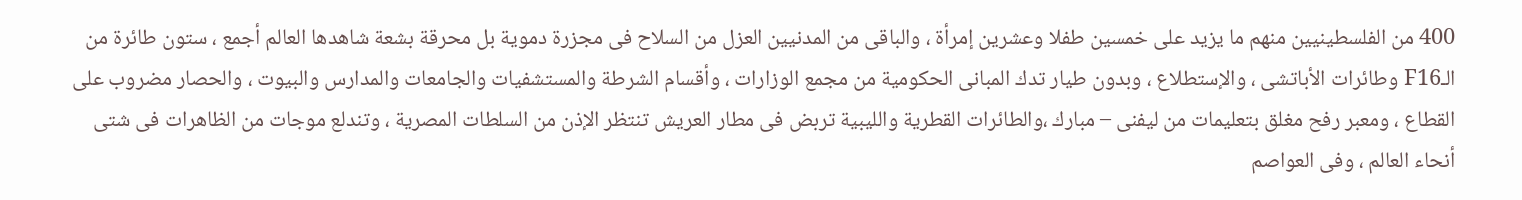400 من الفلسطينيين منهم ما يزيد على خمسين طفلا وعشرين إمرأة ، والباقى من المدنيين العزل من السلاح فى مجزرة دموية بل محرقة بشعة شاهدها العالم أجمع ، ستون طائرة من الـF16 وطائرات الأباتشى ، والإستطلاع ، وبدون طيار تدك المبانى الحكومية من مجمع الوزارات ، وأقسام الشرطة والمستشفيات والجامعات والمدارس والبيوت ، والحصار مضروب على القطاع ، ومعبر رفح مغلق بتعليمات من ليفنى – مبارك ،والطائرات القطرية والليبية تربض فى مطار العريش تنتظر الإذن من السلطات المصرية ، وتندلع موجات من الظاهرات فى شتى أنحاء العالم ، وفى العواصم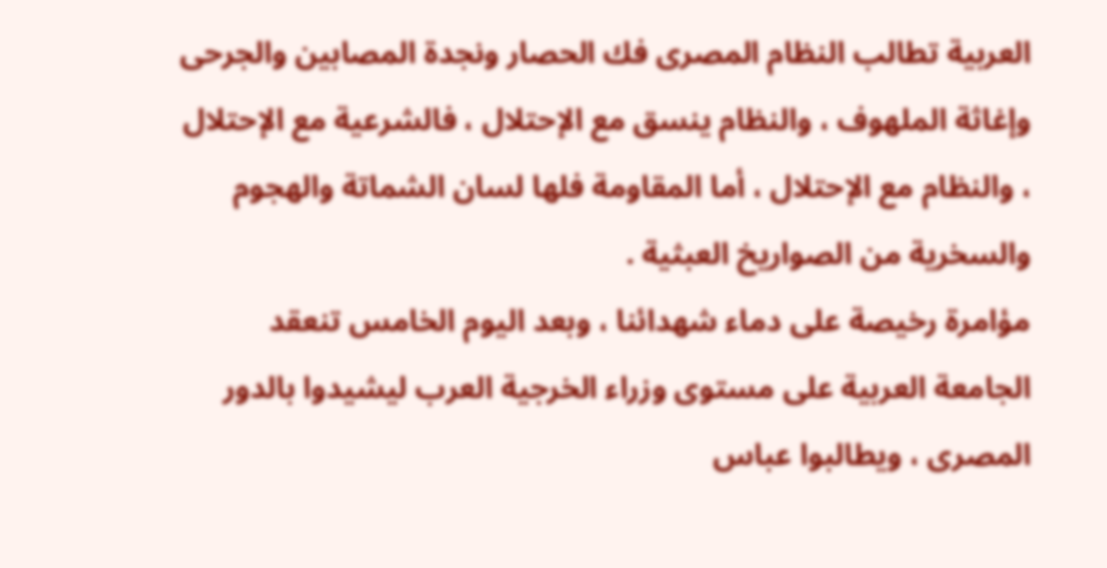العربية تطالب النظام المصرى فك الحصار ونجدة المصابين والجرحى وإغاثة الملهوف ، والنظام ينسق مع الإحتلال ، فالشرعية مع الإحتلال ، والنظام مع الإحتلال ، أما المقاومة فلها لسان الشماتة والهجوم والسخرية من الصواريخ العبثية .
مؤامرة رخيصة على دماء شهدائنا ، وبعد اليوم الخامس تنعقد الجامعة العربية على مستوى وزراء الخرجية العرب ليشيدوا بالدور المصرى ، ويطالبوا عباس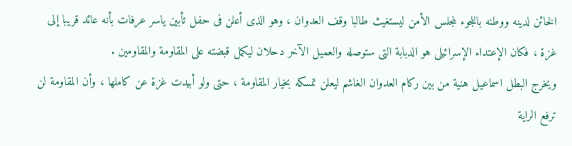الخائن لدينه ووطنه باللجوء لمجلس الأمن ليستغيث طالبا وقف العدوان ، وهو الذى أعلن فى حفل تأبين ياسر عرفات بأنه عائد قريبا إلى غزة ، فكان الإعتداء الإسرائيلى هو الدبابة التى ستوصله والعميل الآخر دحلان ليكمل قبضته على المقاومة والمقاومين .
ويخرج البطل اسماعيل هنية من بين ركام العدوان الغاشم ليعلن تمسكه بخيار المقاومة ، حتى ولو أبيدت غزة عن كاملها ، وأن المقاومة لن ترفع الراية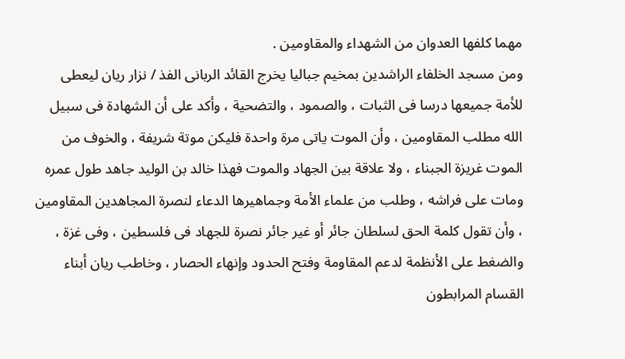مهما كلفها العدوان من الشهداء والمقاومين .
ومن مسجد الخلفاء الراشدين بمخيم جباليا يخرج القائد الربانى الفذ / نزار ريان ليعطى للأمة جميعها درسا فى الثبات ، والصمود ، والتضحية ، وأكد على أن الشهادة فى سبيل الله مطلب المقاومين ، وأن الموت ياتى مرة واحدة فليكن موتة شريفة ، والخوف من الموت غريزة الجبناء ، ولا علاقة بين الجهاد والموت فهذا خالد بن الوليد جاهد طول عمره ومات على فراشه ، وطلب من علماء الأمة وجماهيرها الدعاء لنصرة المجاهدين المقاومين ، وأن تقول كلمة الحق لسلطان جائر أو غير جائر نصرة للجهاد فى فلسطين ، وفى غزة ، والضغط على الأنظمة لدعم المقاومة وفتح الحدود وإنهاء الحصار ، وخاطب ريان أبناء القسام المرابطون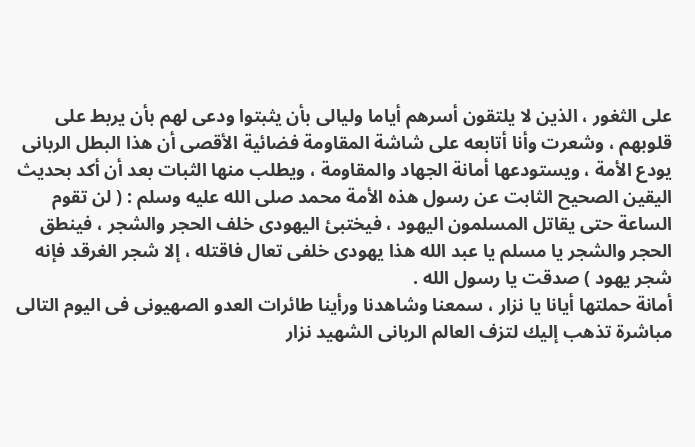على الثغور ، الذين لا يلتقون أسرهم أياما وليالى بأن يثبتوا ودعى لهم بأن يربط على قلوبهم ، وشعرت وأنا أتابعه على شاشة المقاومة فضائية الأقصى أن هذا البطل الربانى يودع الأمة ، ويستودعها أمانة الجهاد والمقاومة ، ويطلب منها الثبات بعد أن أكد بحديث اليقين الصحيح الثابت عن رسول هذه الأمة محمد صلى الله عليه وسلم : ( لن تقوم الساعة حتى يقاتل المسلمون اليهود ، فيختبئ اليهودى خلف الحجر والشجر ، فينطق الحجر والشجر يا مسلم يا عبد الله هذا يهودى خلفى تعال فاقتله ، إلا شجر الغرقد فإنه شجر يهود ) صدقت يا رسول الله .
أمانة حملتها أيانا يا نزار ، سمعنا وشاهدنا ورأينا طائرات العدو الصهيونى فى اليوم التالى مباشرة تذهب إليك لتزف العالم الربانى الشهيد نزار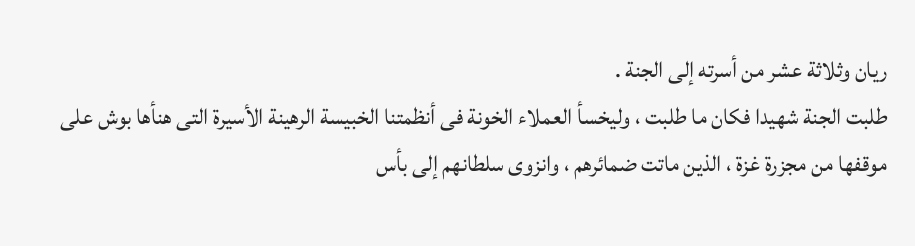ريان وثلاثة عشر من أسرته إلى الجنة .
طلبت الجنة شهيدا فكان ما طلبت ، وليخسأ العملاء الخونة فى أنظمتنا الخبيسة الرهينة الأسيرة التى هنأها بوش على موقفها من مجزرة غزة ، الذين ماتت ضمائرهم ، وانزوى سلطانهم إلى بأس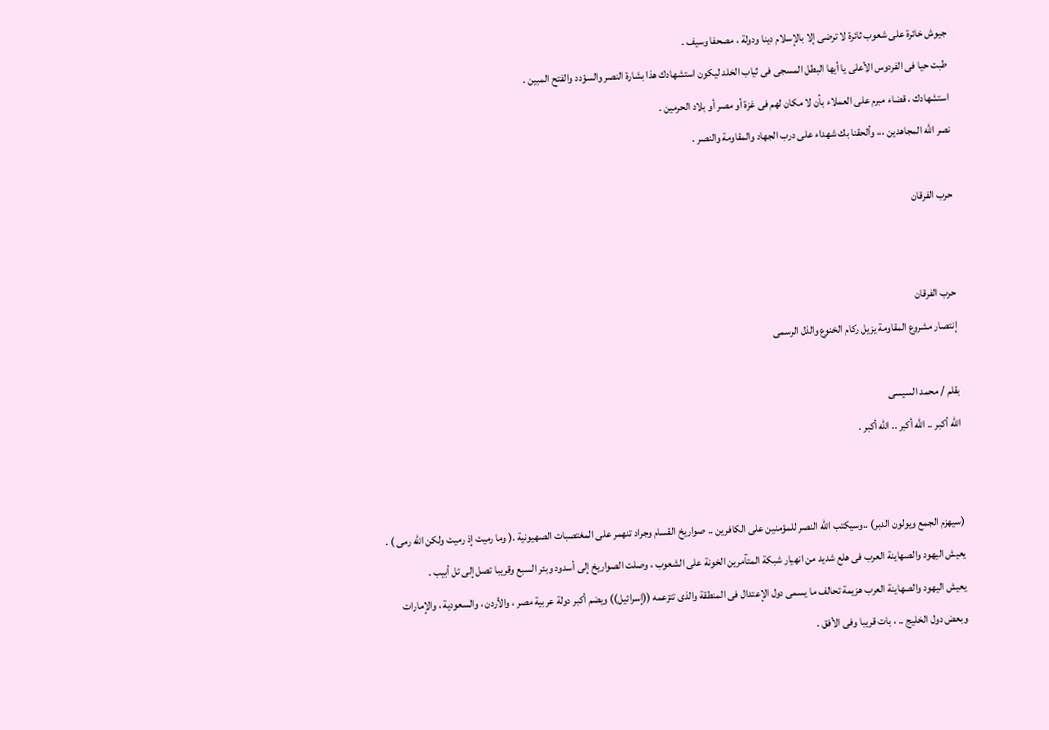جيوش خائرة على شعوب ثائرة لا ترضى إلا بالإسلام دينا ودولة ، مصحفا وسيف .
طبت حيا فى الفردوس الأعلى يا أيها البطل المسجى فى ثياب الخلد ليكون استشهادك هذا بشارة النصر والسؤدد والفتح المبين .
استشهادك ، قضاء مبرم على العملاء بأن لا مكان لهم فى غزة أو مصر أو بلاد الحرمين .
نصر الله المجاهدين ،،، وألحقنا بك شهداء على درب الجهاد والمقاومة والنصر .

حرب الفرقان


حرب الفرقان
إنتصار مشروع المقاومة يزيل ركام الخنوع والذل الرسمى

بقلم / محمد السيسى
الله أكبر .. الله أكبر .. الله أكبر .


(سيهزم الجمع ويولون الدبر) ..وسيكتب الله النصر للمؤمنين على الكافرين .. صواريخ القسام وجراد تنهمر على المغتصبات الصهيونية .( وما رميت إذ رميت ولكن الله رمى ) . يعيش اليهود والصهاينة العرب فى هلع شديد من انهيار شبكة المتآمرين الخونة على الشعوب ، وصلت الصواريخ إلى أسدود وبئر السبع وقريبا تصل إلى تل أبيب .
يعيش اليهود والصهاينة العرب هزيمة تحالف ما يسمى دول الإعتدال فى المنطقة والذى تتزعمه ((إسرائيل)) ويضم أكبر دولة عربية مصر ، والأردن ، والسعودية ، والإمارات وبعض دول الخليج .. ، بات قريبا وفى الأفق .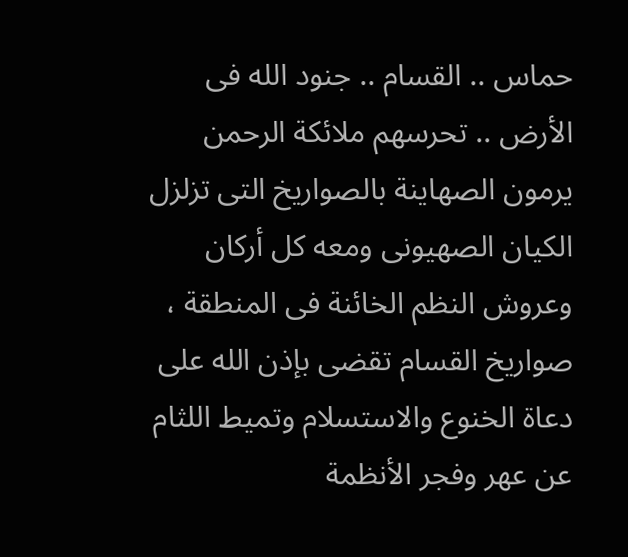حماس .. القسام .. جنود الله فى الأرض .. تحرسهم ملائكة الرحمن يرمون الصهاينة بالصواريخ التى تزلزل الكيان الصهيونى ومعه كل أركان وعروش النظم الخائنة فى المنطقة ، صواريخ القسام تقضى بإذن الله على دعاة الخنوع والاستسلام وتميط اللثام عن عهر وفجر الأنظمة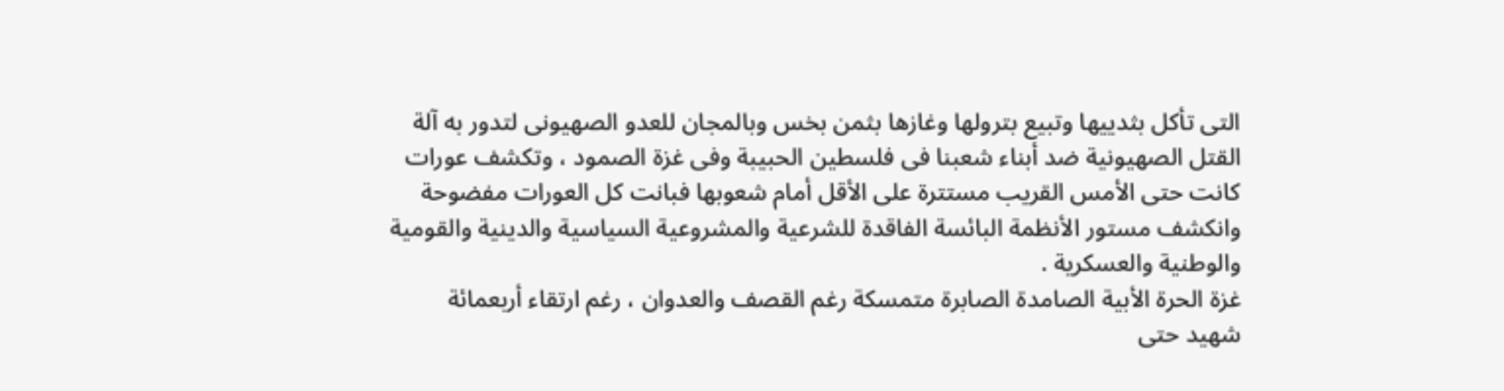التى تأكل بثدييها وتبيع بترولها وغازها بثمن بخس وبالمجان للعدو الصهيونى لتدور به آلة القتل الصهيونية ضد أبناء شعبنا فى فلسطين الحبيبة وفى غزة الصمود ، وتكشف عورات كانت حتى الأمس القريب مستترة على الأقل أمام شعوبها فبانت كل العورات مفضوحة وانكشف مستور الأنظمة البائسة الفاقدة للشرعية والمشروعية السياسية والدينية والقومية والوطنية والعسكرية .
غزة الحرة الأبية الصامدة الصابرة متمسكة رغم القصف والعدوان ، رغم ارتقاء أربعمائة شهيد حتى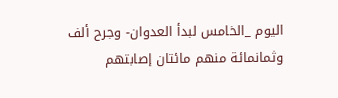اليوم _الخامس لبدأ العدوان- وجرح ألف وثمانمائة منهم مائتان إصابتهم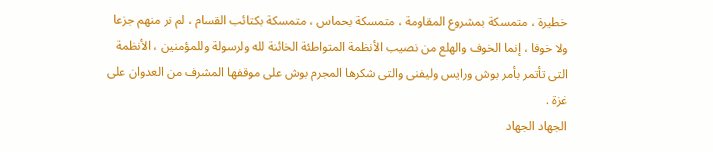خطيرة ، متمسكة بمشروع المقاومة ، متمسكة بحماس ، متمسكة بكتائب القسام ، لم نر منهم جزعا ولا خوفا ، إنما الخوف والهلع من نصيب الأنظمة المتواطئة الخائنة لله ولرسولة وللمؤمنين ، الأنظمة التى تأتمر بأمر بوش ورايس وليفنى والتى شكرها المجرم بوش على موقفها المشرف من العدوان على غزة .
الجهاد الجهاد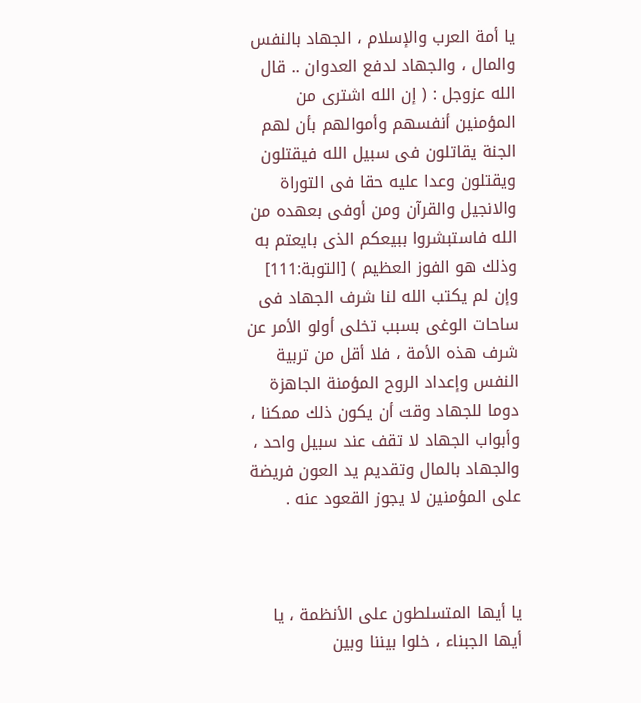يا أمة العرب والإسلام ، الجهاد بالنفس والمال ، والجهاد لدفع العدوان .. قال الله عزوجل : ( إن الله اشترى من المؤمنين أنفسهم وأموالهم بأن لهم الجنة يقاتلون فى سبيل الله فيقتلون ويقتلون وعدا عليه حقا فى التوراة والانجيل والقرآن ومن أوفى بعهده من الله فاستبشروا ببيعكم الذى بايعتم به وذلك هو الفوز العظيم ) [التوبة:111]
وإن لم يكتب الله لنا شرف الجهاد فى ساحات الوغى بسبب تخلى أولو الأمر عن شرف هذه الأمة ، فلا أقل من تربية النفس وإعداد الروح المؤمنة الجاهزة دوما للجهاد وقت أن يكون ذلك ممكنا ، وأبواب الجهاد لا تقف عند سبيل واحد ، والجهاد بالمال وتقديم يد العون فريضة على المؤمنين لا يجوز القعود عنه .



يا أيها المتسلطون على الأنظمة ، يا أيها الجبناء ، خلوا بيننا وبين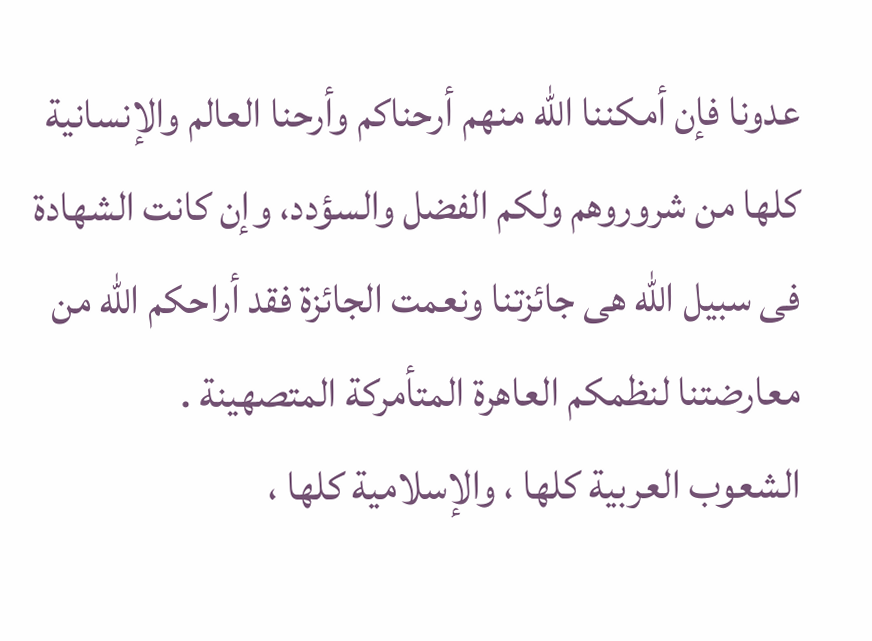عدونا فإن أمكننا الله منهم أرحناكم وأرحنا العالم والإنسانية كلها من شروروهم ولكم الفضل والسؤدد، وإن كانت الشهادة فى سبيل الله هى جائزتنا ونعمت الجائزة فقد أراحكم الله من معارضتنا لنظمكم العاهرة المتأمركة المتصهينة .
الشعوب العربية كلها ، والإسلامية كلها ،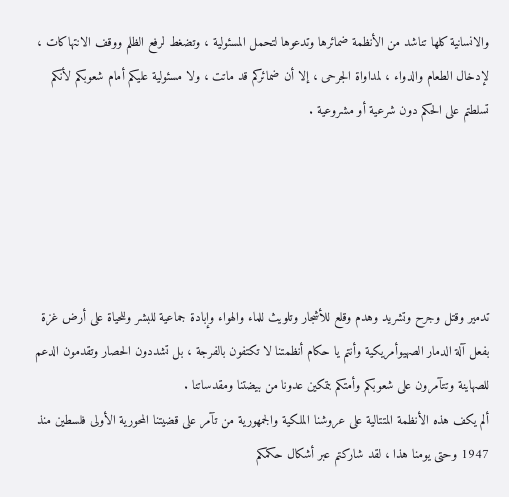والانسانية كلها تناشد من الأنظمة ضمائرها وتدعوها لتحمل المسئولية ، وتضغط لرفع الظلم ووقف الانتهاكات ، لإدخال الطعام والدواء ، لمداواة الجرحى ، إلا أن ضمائركم قد ماتت ، ولا مسئولية عليكم أمام شعوبكم لأنكم تسلطتم على الحكم دون شرعية أو مشروعية .





تدمير وقتل وجرح وتشريد وهدم وقلع للأشجار وتلويث للماء والهواء وإبادة جماعية للبشر وللحياة على أرض غزة بفعل آلة الدمار الصهيوأمريكية وأنتم يا حكام أنظمتنا لا تكتفون بالفرجة ، بل تشددون الحصار وتقدمون الدعم للصهاينة وتتآمرون على شعوبكم وأمتكم بتمكين عدونا من بيضتنا ومقدساتنا .
ألم يكف هذه الأنظمة المتتالية على عروشنا الملكية والجمهورية من تآمر على قضيتنا المحورية الأولى فلسطين منذ 1947 وحتى يومنا هذا ، لقد شاركتم عبر أشكال حكمكم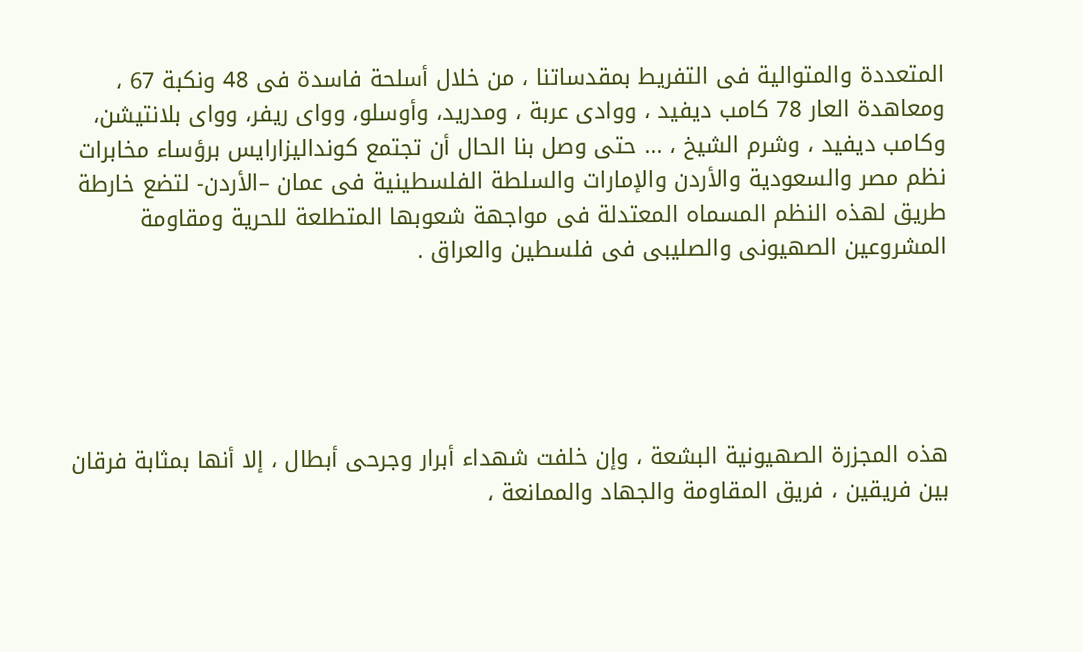المتعددة والمتوالية فى التفريط بمقدساتنا ، من خلال أسلحة فاسدة فى 48 ونكبة 67 ، ومعاهدة العار 78 كامب ديفيد ، ووادى عربة ، ومدريد، وأوسلو، وواى ريفر، وواى بلانتيشن، وكامب ديفيد ، وشرم الشيخ ، ... حتى وصل بنا الحال أن تجتمع كونداليزارايس برؤساء مخابرات نظم مصر والسعودية والأردن والإمارات والسلطة الفلسطينية فى عمان –الأردن- لتضع خارطة طريق لهذه النظم المسماه المعتدلة فى مواجهة شعوبها المتطلعة للحرية ومقاومة المشروعين الصهيونى والصليبى فى فلسطين والعراق .





هذه المجزرة الصهيونية البشعة ، وإن خلفت شهداء أبرار وجرحى أبطال ، إلا أنها بمثابة فرقان بين فريقين ، فريق المقاومة والجهاد والممانعة ،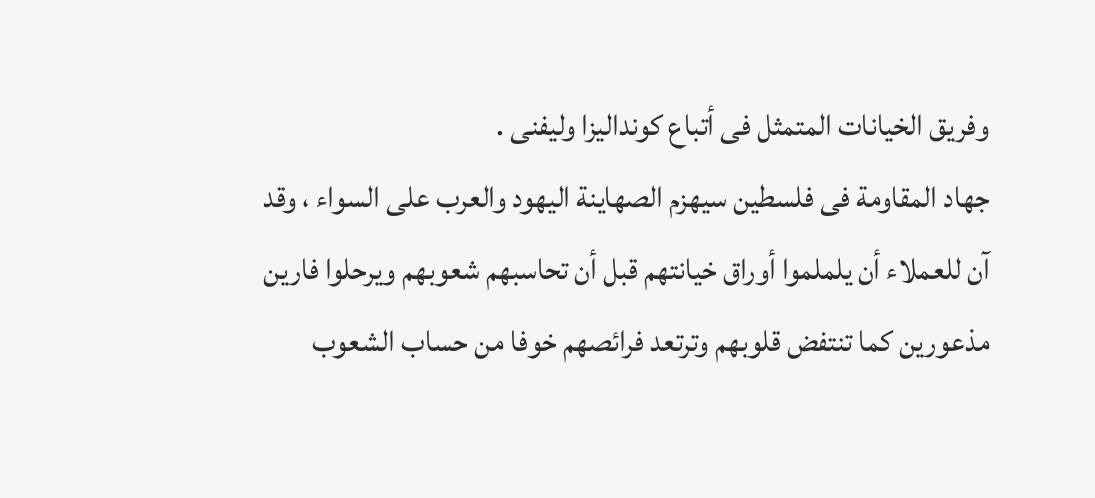وفريق الخيانات المتمثل فى أتباع كونداليزا وليفنى .
جهاد المقاومة فى فلسطين سيهزم الصهاينة اليهود والعرب على السواء ، وقد آن للعملاء أن يلملموا أوراق خيانتهم قبل أن تحاسبهم شعوبهم ويرحلوا فارين مذعورين كما تنتفض قلوبهم وترتعد فرائصهم خوفا من حساب الشعوب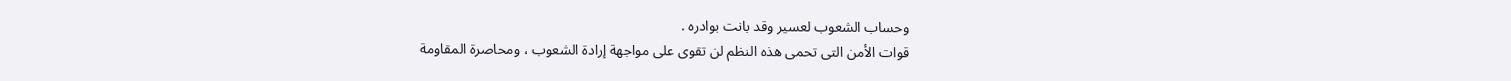وحساب الشعوب لعسير وقد بانت بوادره .
قوات الأمن التى تحمى هذه النظم لن تقوى على مواجهة إرادة الشعوب ، ومحاصرة المقاومة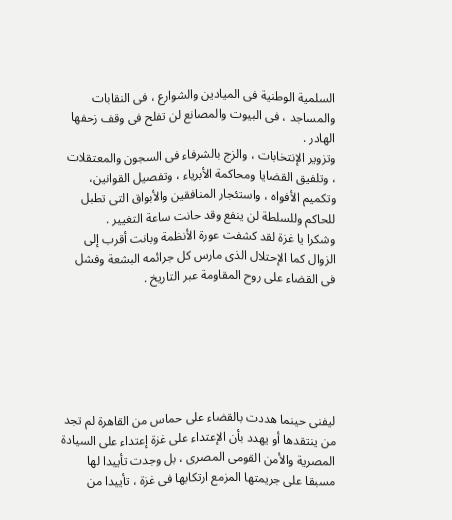السلمية الوطنية فى الميادين والشوارع ، فى النقابات والمساجد ، فى البيوت والمصانع لن تفلح فى وقف زحفها الهادر .
وتزوير الإنتخابات ، والزج بالشرفاء فى السجون والمعتقلات ، وتلفيق القضايا ومحاكمة الأبرياء ، وتفصيل القوانين، وتكميم الأفواه ، واستئجار المنافقين والأبواق التى تطبل للحاكم وللسلطة لن ينفع وقد حانت ساعة التغيير .
وشكرا يا غزة لقد كشفت عورة الأنظمة وبانت أقرب إلى الزوال كما الإحتلال الذى مارس كل جرائمه البشعة وفشل فى القضاء على روح المقاومة عبر التاريخ .






ليفنى حينما هددت بالقضاء على حماس من القاهرة لم تجد من ينتقدها أو يهدد بأن الإعتداء على غزة إعتداء على السيادة المصرية والأمن القومى المصرى ، بل وجدت تأييدا لها مسبقا على جريمتها المزمع ارتكابها فى غزة ، تأييدا من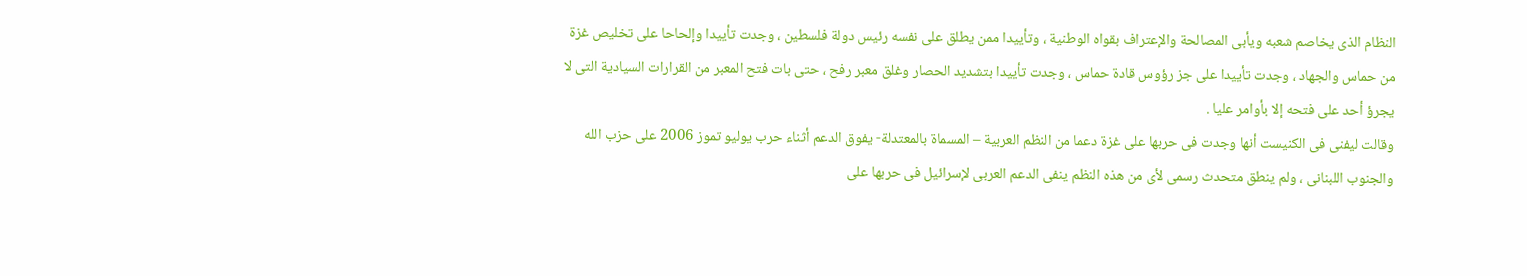النظام الذى يخاصم شعبه ويأبى المصالحة والإعتراف بقواه الوطنية ، وتأييدا ممن يطلق على نفسه رئيس دولة فلسطين ، وجدت تأييدا وإلحاحا على تخليص غزة من حماس والجهاد ، وجدت تأييدا على جز رؤوس قادة حماس ، وجدت تأييدا بتشديد الحصار وغلق معبر رفح ، حتى بات فتح المعبر من القرارات السيادية التى لا يجرؤ أحد على فتحه إلا بأوامر عليا .
وقالت ليفنى فى الكنيست أنها وجدت فى حربها على غزة دعما من النظم العربية – المسماة بالمعتدلة- يفوق الدعم أثناء حرب يوليو تموز 2006 على حزب الله والجنوب اللبنانى ، ولم ينطق متحدث رسمى لأى من هذه النظم ينفى الدعم العربى لإسرائيل فى حربها على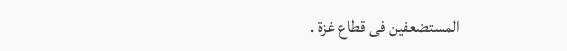المستضعفين فى قطاع غزة .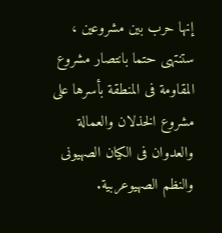إنها حرب بين مشروعين ، ستنتهى حتما بانتصار مشروع المقاومة فى المنطقة بأسرها على مشروع الخذلان والعمالة والعدوان فى الكيان الصهيونى والنظم الصهيوعربية.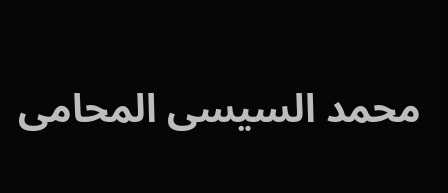محمد السيسى المحامى